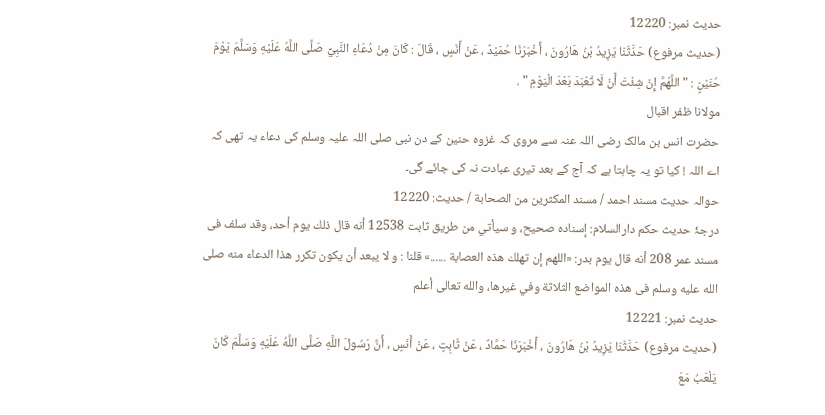حدیث نمبر: 12220
(حديث مرفوع) حَدَّثَنَا يَزِيدُ بْنُ هَارُونَ ، أَخْبَرَنَا حُمَيْدٌ ، عَنْ أَنَسٍ ، قَالَ : كَانَ مِنْ دُعَاءِ النَّبِيِّ صَلَّى اللَّهُ عَلَيْهِ وَسَلَّمَ يَوْمَ حُنَيْنٍ : " اللَّهُمَّ إِنْ شِئْتَ أَنْ لَا تُعْبَدَ بَعْدَ الْيَوْمِ " .
مولانا ظفر اقبال
حضرت انس بن مالک رضی اللہ عنہ سے مروی کہ غزوہ حنین کے دن نبی صلی اللہ علیہ وسلم کی دعاء یہ تھی کہ اے اللہ ! کیا تو یہ چاہتا ہے کہ آج کے بعد تیری عبادت نہ کی جائے گی۔
حوالہ حدیث مسند احمد / مسند المكثرين من الصحابة / حدیث: 12220
درجۂ حدیث حکم دارالسلام: إسناده صحيح، و سيأتي من طريق ثابت 12538 أنه قال ذلك يوم أحد، وقد سلف فى مسند عمر 208 أنه قال يوم بدر: «اللهم إن تهلك هذه العصابة ......» قلنا : و لا يبعد أن يكون تكرر هذا الدعاء منه صلى الله عليه وسلم فى هذه المواضع الثلاثة وفي غيرها، والله تعالى أعلم
حدیث نمبر: 12221
(حديث مرفوع) حَدَّثَنَا يَزِيدُ بْنُ هَارُونَ ، أَخْبَرَنَا حَمَّادٌ ، عَنْ ثَابِتٍ ، عَنْ أَنَسٍ ، أَنَّ رَسُولَ اللَّهِ صَلَّى اللَّهُ عَلَيْهِ وَسَلَّمَ كَانَ يَلْعَبُ مَعَ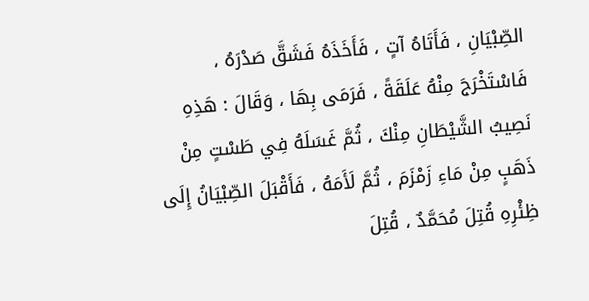الصِّبْيَانِ ، فَأَتَاهُ آتٍ ، فَأَخَذَهُ فَشَقَّ صَدْرَهُ ، فَاسْتَخْرَجَ مِنْهُ عَلَقَةً ، فَرَمَى بِهَا ، وَقَالَ : هَذِهِ نَصِيبُ الشَّيْطَانِ مِنْكَ ، ثُمَّ غَسَلَهُ فِي طَسْتٍ مِنْ ذَهَبٍ مِنْ مَاءِ زَمْزَمَ ، ثُمَّ لَأَمَهُ ، فَأَقْبَلَ الصِّبْيَانُ إِلَى ظِئْرِهِ قُتِلَ مُحَمَّدٌ ، قُتِلَ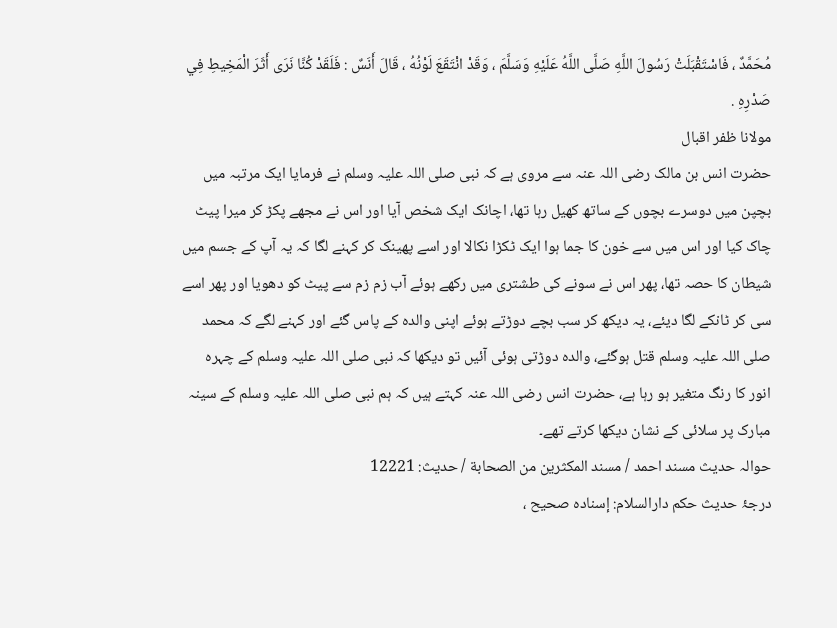مُحَمَّدٌ ، فَاسْتَقْبَلَتْ رَسُولَ اللَّهِ صَلَّى اللَّهُ عَلَيْهِ وَسَلَّمَ ، وَقَدْ انْتَقَعَ لَوْنُهُ ، قَالَ أَنَسٌ : فَلَقَدْ كُنَّا نَرَى أَثَرَ الْمَخِيطِ فِي صَدْرِهِ .
مولانا ظفر اقبال
حضرت انس بن مالک رضی اللہ عنہ سے مروی ہے کہ نبی صلی اللہ علیہ وسلم نے فرمایا ایک مرتبہ میں بچپن میں دوسرے بچوں کے ساتھ کھیل رہا تھا، اچانک ایک شخص آیا اور اس نے مجھے پکڑ کر میرا پیٹ چاک کیا اور اس میں سے خون کا جما ہوا ایک ٹکڑا نکالا اور اسے پھینک کر کہنے لگا کہ یہ آپ کے جسم میں شیطان کا حصہ تھا، پھر اس نے سونے کی طشتری میں رکھے ہوئے آب زم زم سے پیٹ کو دھویا اور پھر اسے سی کر ٹانکے لگا دیئے، یہ دیکھ کر سب بچے دوڑتے ہوئے اپنی والدہ کے پاس گئے اور کہنے لگے کہ محمد صلی اللہ علیہ وسلم قتل ہوگئے، والدہ دوڑتی ہوئی آئیں تو دیکھا کہ نبی صلی اللہ علیہ وسلم کے چہرہ انور کا رنگ متغیر ہو رہا ہے، حضرت انس رضی اللہ عنہ کہتے ہیں کہ ہم نبی صلی اللہ علیہ وسلم کے سینہ مبارک پر سلائی کے نشان دیکھا کرتے تھے۔
حوالہ حدیث مسند احمد / مسند المكثرين من الصحابة / حدیث: 12221
درجۂ حدیث حکم دارالسلام: إسناده صحيح ،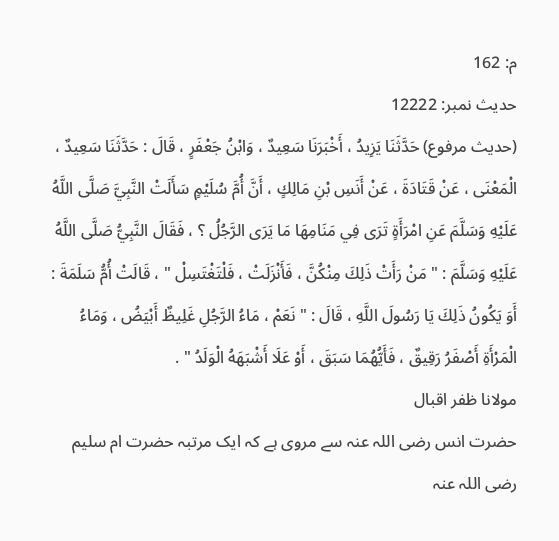م: 162
حدیث نمبر: 12222
(حديث مرفوع) حَدَّثَنَا يَزِيدُ ، أَخْبَرَنَا سَعِيدٌ ، وَابْنُ جَعْفَرٍ ، قَالَ : حَدَّثَنَا سَعِيدٌ ، الْمَعْنَى ، عَنْ قَتَادَةَ ، عَنْ أَنَسِ بْنِ مَالِكٍ ، أَنَّ أُمَّ سُلَيْمٍ سَأَلَتْ النَّبِيَّ صَلَّى اللَّهُ عَلَيْهِ وَسَلَّمَ عَنِ امْرَأَةٍ تَرَى فِي مَنَامِهَا مَا يَرَى الرَّجُلُ ؟ ، فَقَالَ النَّبِيُّ صَلَّى اللَّهُ عَلَيْهِ وَسَلَّمَ : " مَنْ رَأَتْ ذَلِكَ مِنْكُنَّ ، فَأَنْزَلَتْ ، فَلْتَغْتَسِلْ " ، قَالَتْ أُمُّ سَلَمَةَ : أَوَ يَكُونُ ذَلِكَ يَا رَسُولَ اللَّهِ ، قَالَ : " نَعَمْ ، مَاءُ الرَّجُلِ غَلِيظٌ أَبْيَضُ ، وَمَاءُ الْمَرْأَةِ أَصْفَرُ رَقِيقٌ ، فَأَيُّهُمَا سَبَقَ ، أَوْ عَلَا أَشْبَهَهُ الْوَلَدُ " .
مولانا ظفر اقبال
حضرت انس رضی اللہ عنہ سے مروی ہے کہ ایک مرتبہ حضرت ام سلیم رضی اللہ عنہ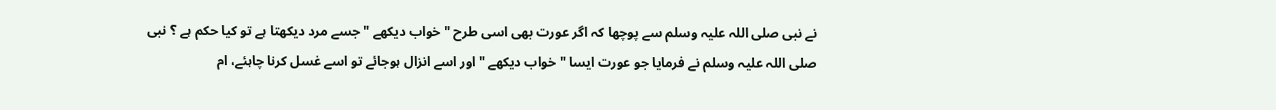نے نبی صلی اللہ علیہ وسلم سے پوچھا کہ اگر عورت بھی اسی طرح " خواب دیکھے " جسے مرد دیکھتا ہے تو کیا حکم ہے ؟ نبی صلی اللہ علیہ وسلم نے فرمایا جو عورت ایسا " خواب دیکھے " اور اسے انزال ہوجائے تو اسے غسل کرنا چاہئے، ام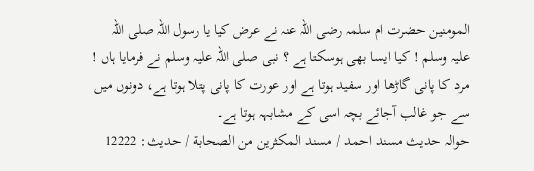المومنین حضرت ام سلمہ رضی اللہ عنہ نے عرض کیا یا رسول اللہ صلی اللہ علیہ وسلم ! کیا ایسا بھی ہوسکتا ہے ؟ نبی صلی اللہ علیہ وسلم نے فرمایا ہاں ! مرد کا پانی گاڑھا اور سفید ہوتا ہے اور عورت کا پانی پتلا ہوتا ہے، دونوں میں سے جو غالب آجائے بچہ اسی کے مشابہہ ہوتا ہے۔
حوالہ حدیث مسند احمد / مسند المكثرين من الصحابة / حدیث: 12222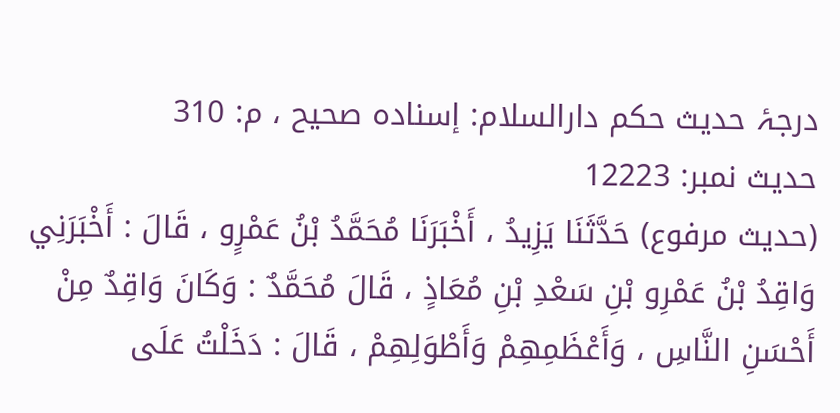درجۂ حدیث حکم دارالسلام: إسناده صحيح ، م: 310
حدیث نمبر: 12223
(حديث مرفوع) حَدَّثَنَا يَزِيدُ ، أَخْبَرَنَا مُحَمَّدُ بْنُ عَمْرٍو ، قَالَ : أَخْبَرَنِي وَاقِدُ بْنُ عَمْرِو بْنِ سَعْدِ بْنِ مُعَاذٍ ، قَالَ مُحَمَّدٌ : وَكَانَ وَاقِدٌ مِنْ أَحْسَنِ النَّاسِ ، وَأَعْظَمِهِمْ وَأَطْوَلِهِمْ ، قَالَ : دَخَلْتُ عَلَى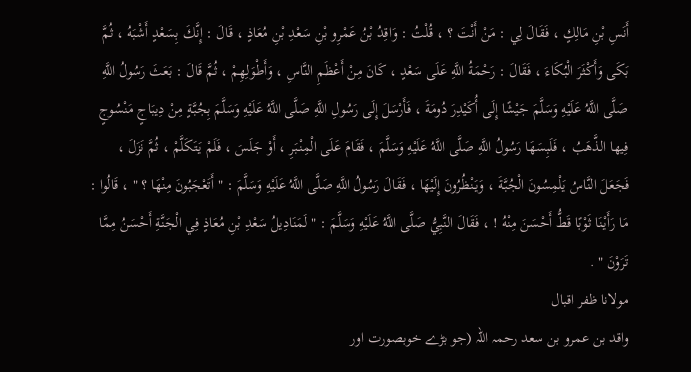أَنَسِ بْنِ مَالِكٍ ، فَقَالَ لِي : مَنْ أَنْتَ ؟ ، قُلْتُ : وَاقِدُ بْنُ عَمْرِو بْنِ سَعْدِ بْنِ مُعَاذٍ ، قَالَ : إِنَّكَ بِسَعْدٍ أَشْبَهُ ، ثُمَّ بَكَى وَأَكْثَرَ الْبُكَاءَ ، فَقَالَ : رَحْمَةُ اللَّهِ عَلَى سَعْدٍ ، كَانَ مِنْ أَعْظَمِ النَّاسِ ، وَأَطْوَلِهِمْ ، ثُمَّ قَالَ : بَعَثَ رَسُولُ اللَّهِ صَلَّى اللَّهُ عَلَيْهِ وَسَلَّمَ جَيْشًا إِلَى أُكَيْدِرَ دُومَةَ ، فَأَرْسَلَ إِلَى رَسُولِ اللَّهِ صَلَّى اللَّهُ عَلَيْهِ وَسَلَّمَ بِجُبَّةٍ مِنْ دِيبَاجٍ مَنْسُوجٍ فِيها الذَّهَبُ ، فَلَبِسَهَا رَسُولُ اللَّهِ صَلَّى اللَّهُ عَلَيْهِ وَسَلَّمَ ، فَقَامَ عَلَى الْمِنْبَرِ ، أَوْ جَلَسَ ، فَلَمْ يَتَكَلَّمْ ، ثُمَّ نَزَلَ ، فَجَعَلَ النَّاسُ يَلْمِسُونَ الْجُبَّةَ ، وَيَنْظُرُونَ إِلَيْهَا ، فَقَالَ رَسُولُ اللَّهِ صَلَّى اللَّهُ عَلَيْهِ وَسَلَّمَ : " أَتَعْجَبُونَ مِنْهَا ؟ " ، قَالُوا : مَا رَأَيْنَا ثَوْبًا قَطُّ أَحْسَنَ مِنْهُ ! ، فَقَالَ النَّبِيُّ صَلَّى اللَّهُ عَلَيْهِ وَسَلَّمَ : " لَمَنَادِيلُ سَعْدِ بْنِ مُعَاذٍ فِي الْجَنَّةِ أَحْسَنُ مِمَّا تَرَوْنَ " .
مولانا ظفر اقبال
واقد بن عمرو بن سعد رحمہ اللہ (جو بڑے خوبصورت اور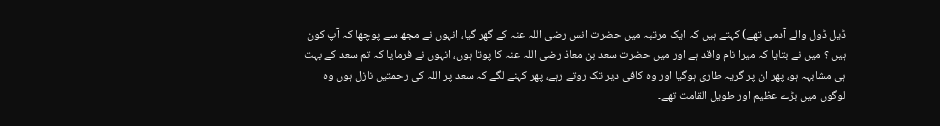ڈیل ڈول والے آدمی تھے) کہتے ہیں کہ ایک مرتبہ میں حضرت انس رضی اللہ عنہ کے گھر گیا، انہوں نے مجھ سے پوچھا کہ آپ کون ہیں ؟ میں نے بتایا کہ میرا نام واقد ہے اور میں حضرت سعد بن معاذ رضی اللہ عنہ کا پوتا ہوں، انہوں نے فرمایا کہ تم سعد کے بہت ہی مشابہہ ہو، پھر ان پر گریہ طاری ہوگیا اور وہ کافی دیر تک روتے رہے، پھر کہنے لگے کہ سعد پر اللہ کی رحمتیں نازل ہوں وہ لوگوں میں بڑے عظیم اور طویل القامت تھے۔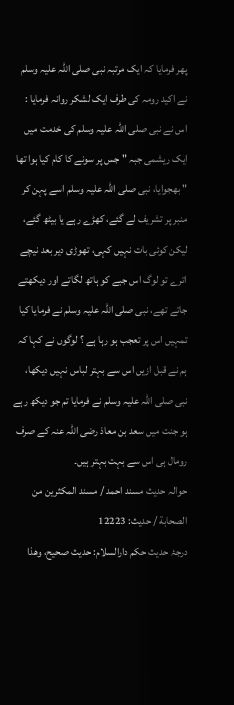پھر فرمایا کہ ایک مرتبہ نبی صلی اللہ علیہ وسلم نے اکید رومہ کی طرف ایک لشکر روانہ فرمایا : اس نے نبی صلی اللہ علیہ وسلم کی خدمت میں ایک ریشمی جبہ " جس پر سونے کا کام کیا ہوا تھا " بھجوایا، نبی صلی اللہ علیہ وسلم اسے پہن کر منبر پر تشریف لے گئے، کھڑے رہے یا بیٹھ گئے، لیکن کوئی بات نہیں کہی، تھوڑی دیر بعد نیچے اترے تو لوگ اس جبے کو ہاتھ لگاتے اور دیکھتے جاتے تھے، نبی صلی اللہ علیہ وسلم نے فرمایا کیا تمہیں اس پر تعجب ہو رہا ہے ؟ لوگوں نے کہا کہ ہم نے قبل ازیں اس سے بہتر لباس نہیں دیکھا، نبی صلی اللہ علیہ وسلم نے فرمایا تم جو دیکھ رہے ہو جنت میں سعد بن معاذ رضی اللہ عنہ کے صرف رومال ہی اس سے بہت بہتر ہیں۔
حوالہ حدیث مسند احمد / مسند المكثرين من الصحابة / حدیث: 12223
درجۂ حدیث حکم دارالسلام: حديث صحيح، وهذا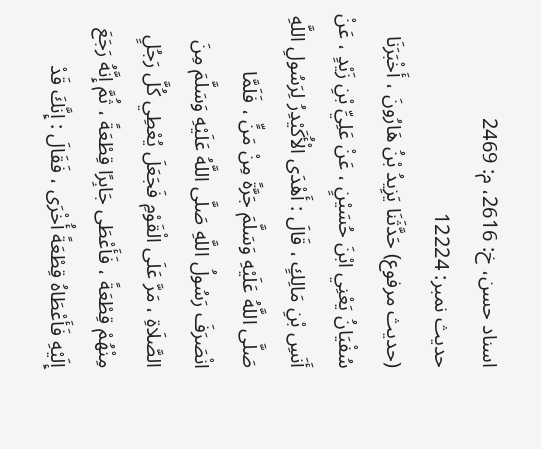اسناد حسن، خ: 2616، م: 2469
حدیث نمبر: 12224
(حديث مرفوع) حَدَّثَنَا يَزِيدُ بْنُ هَارُونَ ، أَخْبَرَنَا سُفْيَانُ يَعْنِي ابْنَ حُسَيْنٍ ، عَنْ عَلِيِّ بْنِ زَيْدٍ ، عَنْ أَنَسِ بْنِ مَالِكٍ ، قَالَ : أَهْدَى الْأُكَيْدِرُ لِرَسُولِ اللَّهِ صَلَّى اللَّهُ عَلَيْهِ وَسَلَّمَ جَرَّةً مِنْ مَنٍّ ، فَلَمَّا انْصَرَفَ رَسُولُ اللَّهِ صَلَّى اللَّهُ عَلَيْهِ وَسَلَّمَ مِنَ الصَّلَاةِ ، مَرَّ عَلَى الْقَوْمِ فَجَعَلَ يُعْطِي كُلَّ رَجُلٍ مِنْهُمْ قِطْعَةً ، فَأَعْطَى جَابِرًا قِطْعَةً ، ثُمَّ إِنَّهُ رَجَعَ إِلَيْهِ فَأَعْطَاهُ قِطْعَةً أُخْرَى ، فَقَالَ : إِنَّكَ قَدْ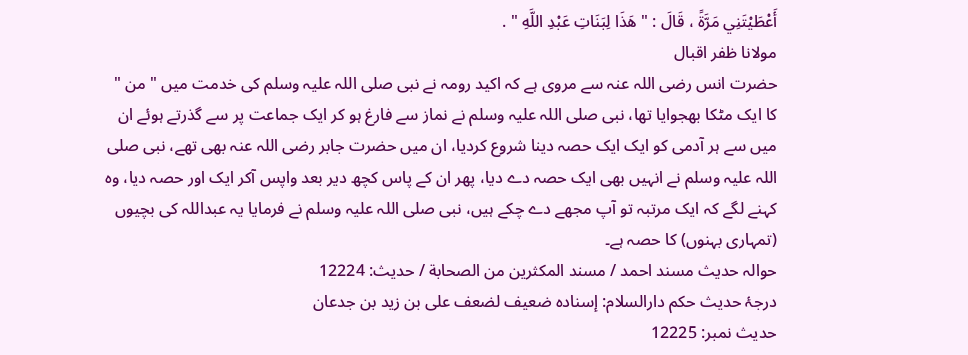أَعْطَيْتَنِي مَرَّةً ، قَالَ : " هَذَا لِبَنَاتِ عَبْدِ اللَّهِ " .
مولانا ظفر اقبال
حضرت انس رضی اللہ عنہ سے مروی ہے کہ اکید رومہ نے نبی صلی اللہ علیہ وسلم کی خدمت میں " من " کا ایک مٹکا بھجوایا تھا، نبی صلی اللہ علیہ وسلم نے نماز سے فارغ ہو کر ایک جماعت پر سے گذرتے ہوئے ان میں سے ہر آدمی کو ایک ایک حصہ دینا شروع کردیا، ان میں حضرت جابر رضی اللہ عنہ بھی تھے، نبی صلی اللہ علیہ وسلم نے انہیں بھی ایک حصہ دے دیا، پھر ان کے پاس کچھ دیر بعد واپس آکر ایک اور حصہ دیا، وہ کہنے لگے کہ ایک مرتبہ تو آپ مجھے دے چکے ہیں، نبی صلی اللہ علیہ وسلم نے فرمایا یہ عبداللہ کی بچیوں (تمہاری بہنوں) کا حصہ ہے۔
حوالہ حدیث مسند احمد / مسند المكثرين من الصحابة / حدیث: 12224
درجۂ حدیث حکم دارالسلام: إسناده ضعيف لضعف على بن زيد بن جدعان
حدیث نمبر: 12225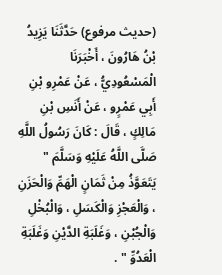(حديث مرفوع) حَدَّثَنَا يَزِيدُ بْنُ هَارُونَ ، أَخْبَرَنَا الْمَسْعُودِيُّ ، عَنْ عَمْرِو بْنِ أَبِي عَمْرٍو ، عَنْ أَنَسِ بْنِ مَالِكٍ ، قَالَ : كَانَ رَسُولُ اللَّهِ صَلَّى اللَّهُ عَلَيْهِ وَسَلَّمَ " يَتَعَوَّذُ مِنْ ثَمَانٍ الْهَمِّ وَالْحَزَنِ ، وَالْعَجْزِ وَالْكَسَلِ ، وَالْبُخْلِ وَالْجُبْنِ ، وَغَلَبَةِ الدَّيْنِ وَغَلَبَةِ الْعَدُوِّ " .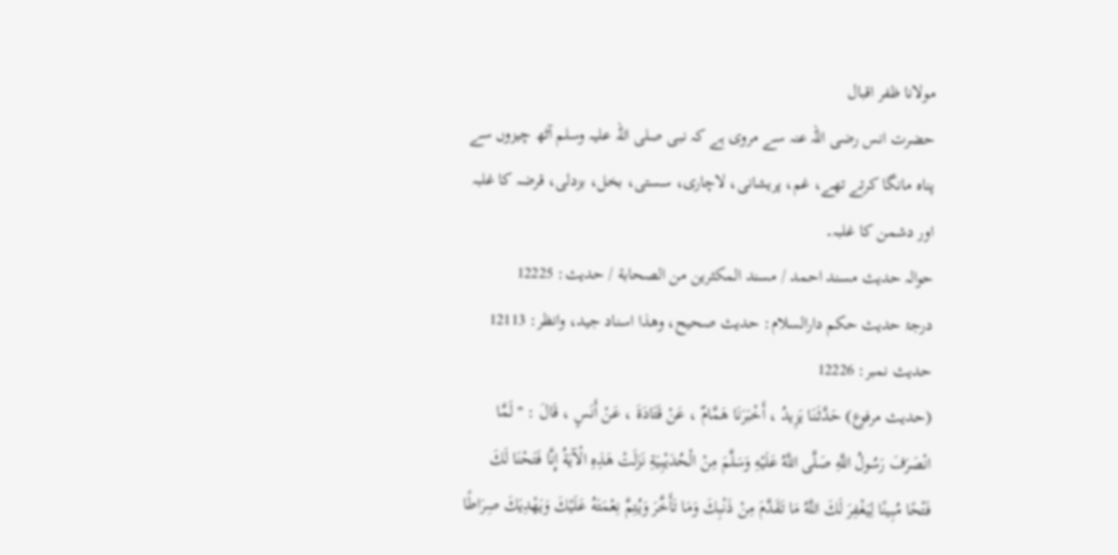مولانا ظفر اقبال
حضرت انس رضی اللہ عنہ سے مروی ہے کہ نبی صلی اللہ علیہ وسلم آٹھ چیزوں سے پناہ مانگا کرتے تھے، غم، پریشانی، لاچاری، سستی، بخل، بزدلی، قرضہ کا غلبہ اور دشمن کا غلبہ۔
حوالہ حدیث مسند احمد / مسند المكثرين من الصحابة / حدیث: 12225
درجۂ حدیث حکم دارالسلام: حديث صحيح، وهذا اسناد جيد، وانظر: 12113
حدیث نمبر: 12226
(حديث مرفوع) حَدَّثَنَا يَزِيدُ ، أَخْبَرَنَا هَمَّامٌ ، عَنْ قَتَادَةَ ، عَنْ أَنَسٍ ، قَالَ : " لَمَّا انْصَرَفَ رَسُولُ اللَّهِ صَلَّى اللَّهُ عَلَيْهِ وَسَلَّمَ مِنْ الْحُدَيْبِيَةِ نَزَلَتْ هَذِهِ الْآيَةُ إِنَّا فَتَحْنَا لَكَ فَتْحًا مُبِينًا لِيَغْفِرَ لَكَ اللَّهُ مَا تَقَدَّمَ مِنْ ذَنْبِكَ وَمَا تَأَخَّرَ وَيُتِمَّ نِعْمَتَهُ عَلَيْكَ وَيَهْدِيَكَ صِرَاطًا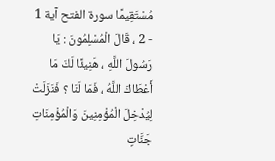مُسْتَقِيمًا سورة الفتح آية 1 - 2 ، قَالَ الْمُسْلِمُونَ : يَا رَسُولَ اللَّهِ ، هَنِيئًا لَكَ مَا أَعْطَاكَ اللَّهُ ، فَمَا لَنَا ؟ فَنَزَلَتْ لِيُدْخِلَ الْمُؤْمِنِينَ وَالْمُؤْمِنَاتِ جَنَّاتٍ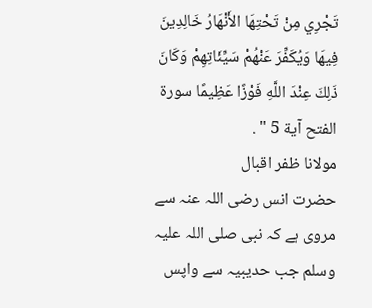تَجْرِي مِنْ تَحْتِهَا الأَنْهَارُ خَالِدِينَ فِيهَا وَيُكَفِّرَ عَنْهُمْ سَيِّئَاتِهِمْ وَكَانَ ذَلِكَ عِنْدَ اللَّهِ فَوْزًا عَظِيمًا سورة الفتح آية 5 " .
مولانا ظفر اقبال
حضرت انس رضی اللہ عنہ سے مروی ہے کہ نبی صلی اللہ علیہ وسلم جب حدیبیہ سے واپس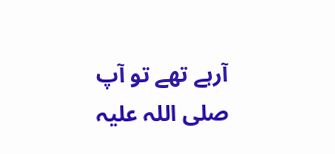آرہے تھے تو آپ صلی اللہ علیہ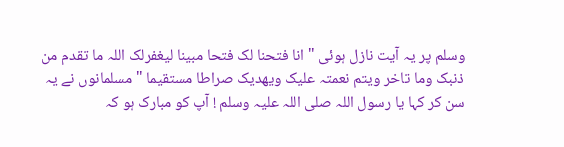وسلم پر یہ آیت نازل ہوئی " انا فتحنا لک فتحا مبینا لیغفرلک اللہ ما تقدم من ذنبک وما تاخر ویتم نعمتہ علیک ویھدیک صراطا مستقیما " مسلمانوں نے یہ سن کر کہا یا رسول اللہ صلی اللہ علیہ وسلم ! آپ کو مبارک ہو کہ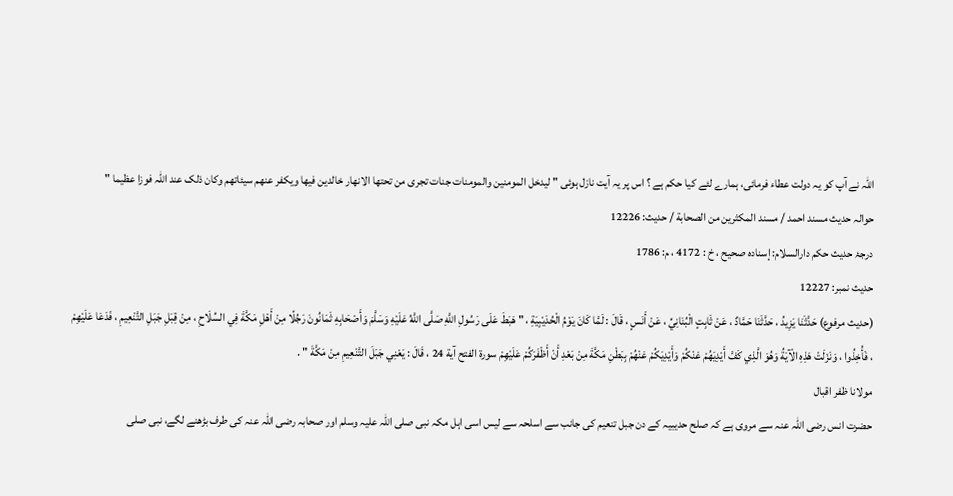اللہ نے آپ کو یہ دولت عطاء فرمائی، ہمارے لئے کیا حکم ہے ؟ اس پر یہ آیت نازل ہوئی " لیدخل المومنین والمومنات جنات تجری من تحتھا الانھار خالدین فیھا ویکفر عنھم سیئاتھم وکان ذلک عند اللہ فوزا عظیما "
حوالہ حدیث مسند احمد / مسند المكثرين من الصحابة / حدیث: 12226
درجۂ حدیث حکم دارالسلام: إسناده صحيح ، خ : 4172 ، م: 1786
حدیث نمبر: 12227
(حديث مرفوع) حَدَّثَنَا يَزِيدُ ، حَدَّثَنَا حَمَّادٌ ، عَنْ ثَابِتٍ الْبُنَانِيِّ ، عَنْ أَنَسٍ ، قَالَ : لَمَّا كَانَ يَوْمُ الْحُدَيْبِيَةِ ، " هَبَطَ عَلَى رَسُولِ اللَّهِ صَلَّى اللَّهُ عَلَيْهِ وَسَلَّمَ وَأَصْحَابِهِ ثَمَانُونَ رَجُلًا مِنْ أَهْلِ مَكَّةَ فِي السِّلَاحِ ، مِنْ قِبَلِ جَبَلِ التَّنْعِيمِ ، فَدَعَا عَلَيْهِمْ ، فَأُخِذُوا ، وَنَزَلَتْ هَذِهِ الْآيَةُ وَهُوَ الَّذِي كَفَّ أَيْدِيَهُمْ عَنْكُمْ وَأَيْدِيَكُمْ عَنْهُمْ بِبَطْنِ مَكَّةَ مِنْ بَعْدِ أَنْ أَظْفَرَكُمْ عَلَيْهِمْ سورة الفتح آية 24 ، قَالَ : يَعْنِي جَبَلَ التَّنْعِيمِ مِنْ مَكَّةَ " .
مولانا ظفر اقبال
حضرت انس رضی اللہ عنہ سے مروی ہے کہ صلح حدیبیہ کے دن جبل تنعیم کی جانب سے اسلحہ سے لیس اسی اہل مکہ نبی صلی اللہ علیہ وسلم اور صحابہ رضی اللہ عنہ کی طرف بڑھنے لگے، نبی صلی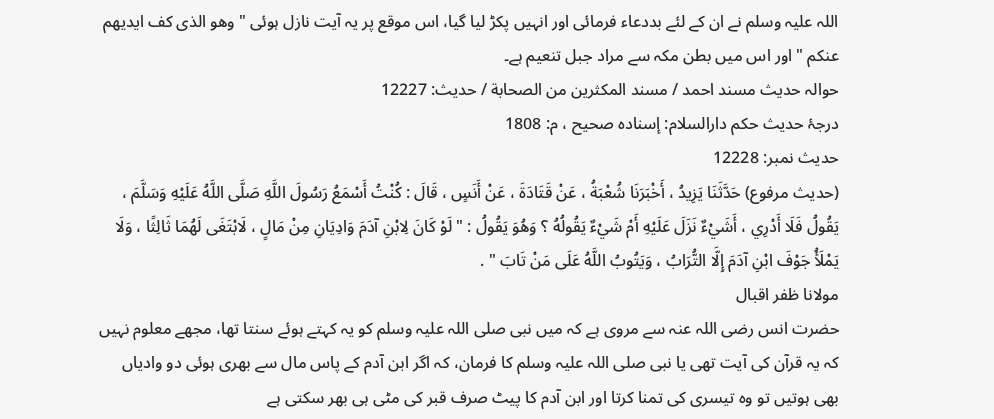اللہ علیہ وسلم نے ان کے لئے بددعاء فرمائی اور انہیں پکڑ لیا گیا، اس موقع پر یہ آیت نازل ہوئی " وھو الذی کف ایدیھم عنکم " اور اس میں بطن مکہ سے مراد جبل تنعیم ہے۔
حوالہ حدیث مسند احمد / مسند المكثرين من الصحابة / حدیث: 12227
درجۂ حدیث حکم دارالسلام: إسناده صحيح ، م: 1808
حدیث نمبر: 12228
(حديث مرفوع) حَدَّثَنَا يَزِيدُ ، أَخْبَرَنَا شُعْبَةُ ، عَنْ قَتَادَةَ ، عَنْ أَنَسٍ ، قَالَ : كُنْتُ أَسْمَعُ رَسُولَ اللَّهِ صَلَّى اللَّهُ عَلَيْهِ وَسَلَّمَ ، يَقُولُ فَلَا أَدْرِي ، أَشَيْءٌ نَزَلَ عَلَيْهِ أَمْ شَيْءٌ يَقُولُهُ ؟ وَهُوَ يَقُولُ : " لَوْ كَانَ لِابْنِ آدَمَ وَادِيَانِ مِنْ مَالٍ ، لَابْتَغَى لَهُمَا ثَالِثًا ، وَلَا يَمْلَأُ جَوْفَ ابْنِ آدَمَ إِلَّا التُّرَابُ ، وَيَتُوبُ اللَّهُ عَلَى مَنْ تَابَ " .
مولانا ظفر اقبال
حضرت انس رضی اللہ عنہ سے مروی ہے کہ میں نبی صلی اللہ علیہ وسلم کو یہ کہتے ہوئے سنتا تھا، مجھے معلوم نہیں کہ یہ قرآن کی آیت تھی یا نبی صلی اللہ علیہ وسلم کا فرمان، کہ اگر ابن آدم کے پاس مال سے بھری ہوئی دو وادیاں بھی ہوتیں تو وہ تیسری کی تمنا کرتا اور ابن آدم کا پیٹ صرف قبر کی مٹی ہی بھر سکتی ہے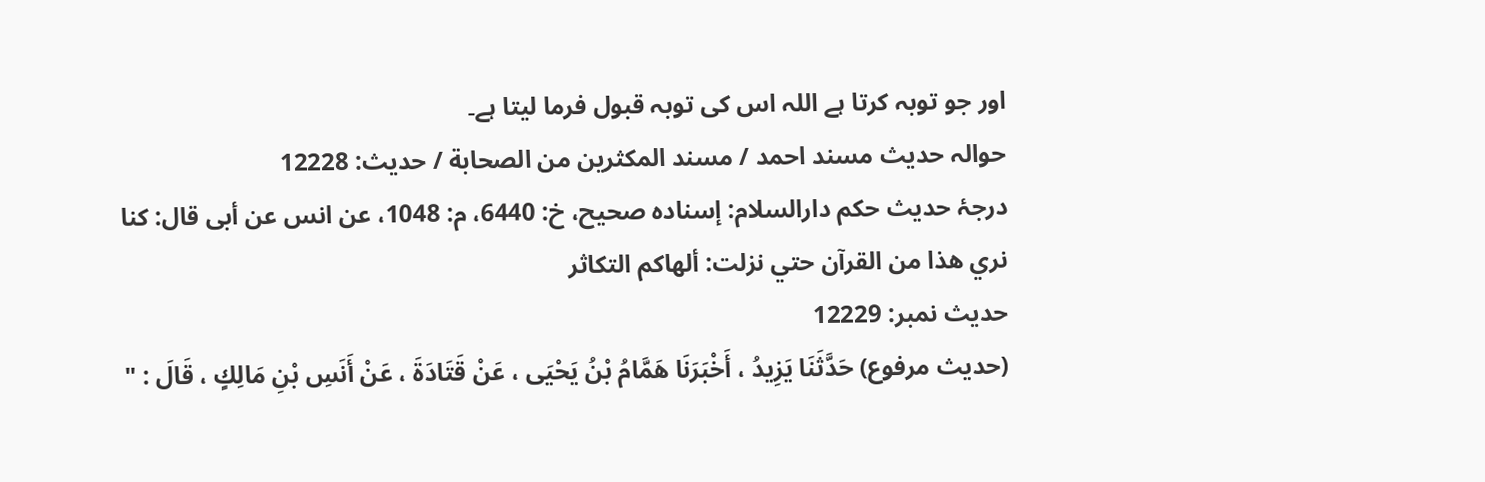اور جو توبہ کرتا ہے اللہ اس کی توبہ قبول فرما لیتا ہے۔
حوالہ حدیث مسند احمد / مسند المكثرين من الصحابة / حدیث: 12228
درجۂ حدیث حکم دارالسلام: إسناده صحيح، خ: 6440، م: 1048، عن انس عن أبى قال: كنا نري هذا من القرآن حتي نزلت: ألهاكم التكاثر
حدیث نمبر: 12229
(حديث مرفوع) حَدَّثَنَا يَزِيدُ ، أَخْبَرَنَا هَمَّامُ بْنُ يَحْيَى ، عَنْ قَتَادَةَ ، عَنْ أَنَسِ بْنِ مَالِكٍ ، قَالَ : "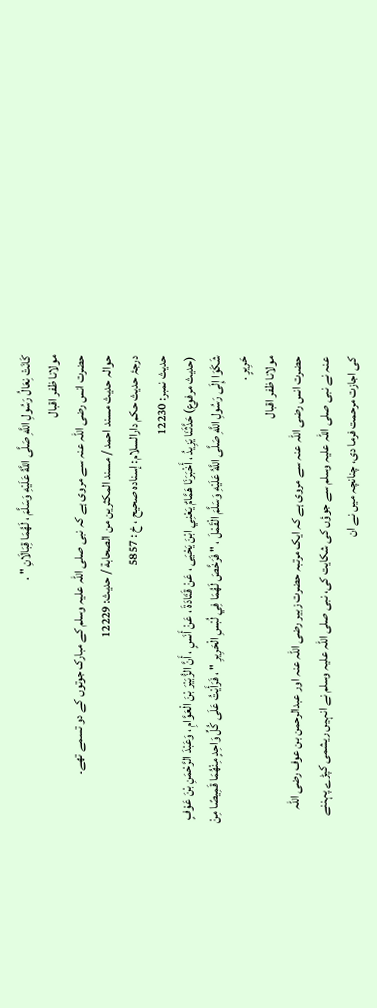كَانَتْ نِعَالُ رَسُولِ اللَّهِ صَلَّى اللَّهُ عَلَيْهِ وَسَلَّمَ ، لَهُمَا قِبَالَانِ " .
مولانا ظفر اقبال
حضرت انس رضی اللہ عنہ سے مروی ہے کہ نبی صلی اللہ علیہ وسلم کے مبارک جوتوں کے دو تسمے تھے۔
حوالہ حدیث مسند احمد / مسند المكثرين من الصحابة / حدیث: 12229
درجۂ حدیث حکم دارالسلام: إسناده صحيح ، خ : 5857
حدیث نمبر: 12230
(حديث مرفوع) حَدَّثَنَا يَزِيدُ ، أَخْبَرَنَا هَمَّامٌ يَعْنِي ابْنَ يَحْيَى ، عَنْ قَتَادَةَ ، عَنْ أَنَسٍ ، أَنَّ الزُّبَيْرَ بْنَ الْعَوَّامِ ، وَعَبْدَ الرَّحْمَنِ بْنَ عَوْفٍ شَكَوَا إِلَى رَسُولِ اللَّهِ صَلَّى اللَّهُ عَلَيْهِ وَسَلَّمَ الْقَمْلَ ، " فَرَخَّصَ لَهُمَا فِي لُبْسِ الْحَرِيرِ " ، فَرَأَيْتُ عَلَى كُلِّ وَاحِدٍ مِنْهُمَا قَمِيصًا مِنْ حَرِيرٍ .
مولانا ظفر اقبال
حضرت انس رضی اللہ عنہ سے مروی ہے کہ ایک مرتبہ حضرت زبیر رضی اللہ عنہ اور عبدالرحمن بن عوف رضی اللہ عنہ نے نبی صلی اللہ علیہ وسلم سے جوؤں کی شکایت کی، نبی صلی اللہ علیہ وسلم نے انہیں ریشمی کپڑے پہننے کی اجازت مرحمت فرما دی، چنانچہ میں نے ان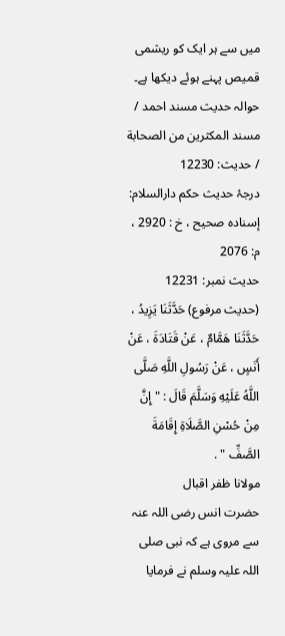میں سے ہر ایک کو ریشمی قمیص پہنے ہوئے دیکھا ہے۔
حوالہ حدیث مسند احمد / مسند المكثرين من الصحابة / حدیث: 12230
درجۂ حدیث حکم دارالسلام: إسناده صحيح ، خ : 2920 ، م: 2076
حدیث نمبر: 12231
(حديث مرفوع) حَدَّثَنَا يَزِيدُ ، حَدَّثَنَا هَمَّامٌ ، عَنْ قَتَادَةَ ، عَنْ أَنَسٍ ، عَنْ رَسُولِ اللَّهِ صَلَّى اللَّهُ عَلَيْهِ وَسَلَّمَ قَالَ : " إِنَّ مِنْ حُسْنِ الصَّلَاةِ إِقَامَةَ الصَّفِّ " .
مولانا ظفر اقبال
حضرت انس رضی اللہ عنہ سے مروی ہے کہ نبی صلی اللہ علیہ وسلم نے فرمایا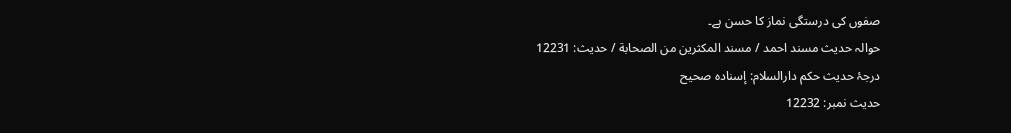صفوں کی درستگی نماز کا حسن ہے۔
حوالہ حدیث مسند احمد / مسند المكثرين من الصحابة / حدیث: 12231
درجۂ حدیث حکم دارالسلام: إسناده صحيح
حدیث نمبر: 12232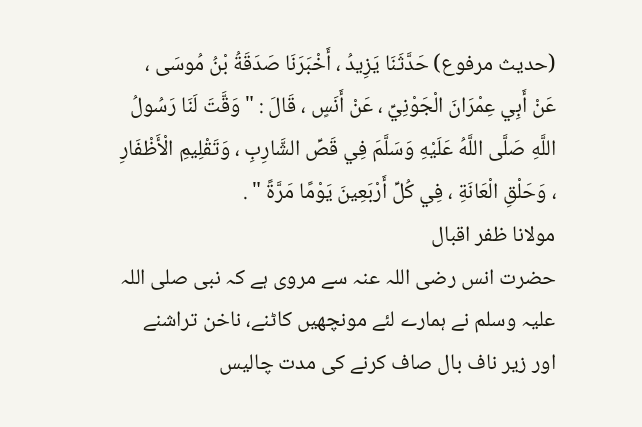(حديث مرفوع) حَدَّثَنَا يَزِيدُ ، أَخْبَرَنَا صَدَقَةُ بْنُ مُوسَى ، عَنْ أَبِي عِمْرَانَ الْجَوْنِيِّ ، عَنْ أَنَسٍ ، قَالَ : " وَقَّتَ لَنَا رَسُولُ اللَّهِ صَلَّى اللَّهُ عَلَيْهِ وَسَلَّمَ فِي قَصِّ الشَّارِبِ ، وَتَقْلِيمِ الْأَظْفَارِ ، وَحَلْقِ الْعَانَةِ ، فِي كُلِّ أَرْبَعِينَ يَوْمًا مَرَّةً " .
مولانا ظفر اقبال
حضرت انس رضی اللہ عنہ سے مروی ہے کہ نبی صلی اللہ علیہ وسلم نے ہمارے لئے مونچھیں کاٹنے، ناخن تراشنے اور زیر ناف بال صاف کرنے کی مدت چالیس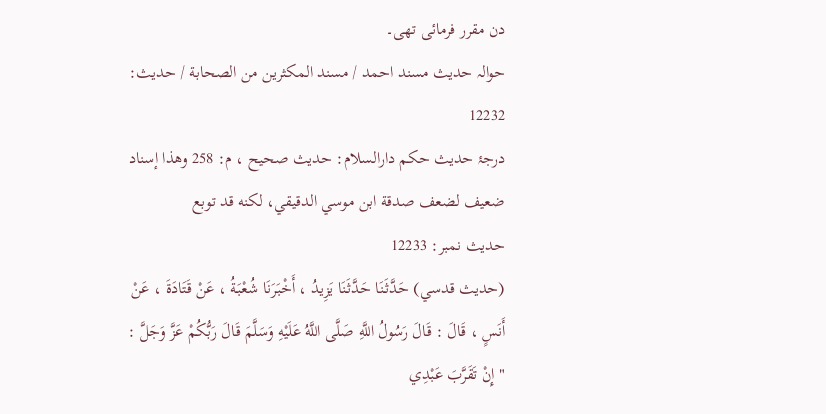دن مقرر فرمائی تھی۔
حوالہ حدیث مسند احمد / مسند المكثرين من الصحابة / حدیث: 12232
درجۂ حدیث حکم دارالسلام: حديث صحيح ، م: 258 وهذا إسناد ضعيف لضعف صدقة ابن موسي الدقيقي، لكنه قد توبع
حدیث نمبر: 12233
(حديث قدسي) حَدَّثَنَا حَدَّثَنَا يَزِيدُ ، أَخْبَرَنَا شُعْبَةُ ، عَنْ قَتَادَةَ ، عَنْ أَنَسٍ ، قَالَ : قَالَ رَسُولُ اللَّهِ صَلَّى اللَّهُ عَلَيْهِ وَسَلَّمَ قَالَ رَبُّكُمْ عَزَّ وَجَلَّ : " إِنْ تَقَرَّبَ عَبْدِي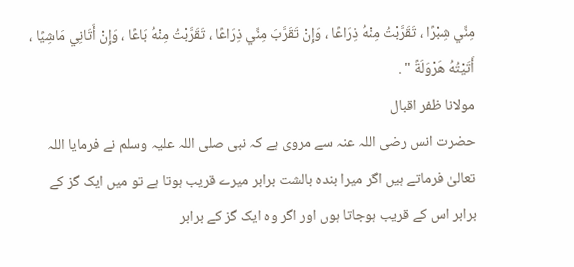مِنِّي شِبْرًا ، تَقَرَّبْتُ مِنْهُ ذِرَاعًا ، وَإِنْ تَقَرَّبَ مِنِّي ذِرَاعًا ، تَقَرَّبْتُ مِنْهُ بَاعًا ، وَإِنْ أَتَانِي مَاشِيًا ، أَتَيْتُهُ هَرْوَلَةً " .
مولانا ظفر اقبال
حضرت انس رضی اللہ عنہ سے مروی ہے کہ نبی صلی اللہ علیہ وسلم نے فرمایا اللہ تعالیٰ فرماتے ہیں اگر میرا بندہ بالشت برابر میرے قریب ہوتا ہے تو میں ایک گز کے برابر اس کے قریب ہوجاتا ہوں اور اگر وہ ایک گز کے برابر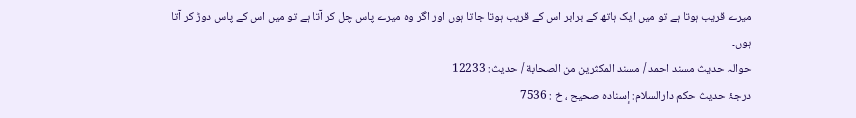میرے قریب ہوتا ہے تو میں ایک ہاتھ کے برابر اس کے قریب ہوتا جاتا ہوں اور اگر وہ میرے پاس چل کر آتا ہے تو میں اس کے پاس دوڑ کر آتا ہوں۔
حوالہ حدیث مسند احمد / مسند المكثرين من الصحابة / حدیث: 12233
درجۂ حدیث حکم دارالسلام: إسناده صحيح ، خ : 7536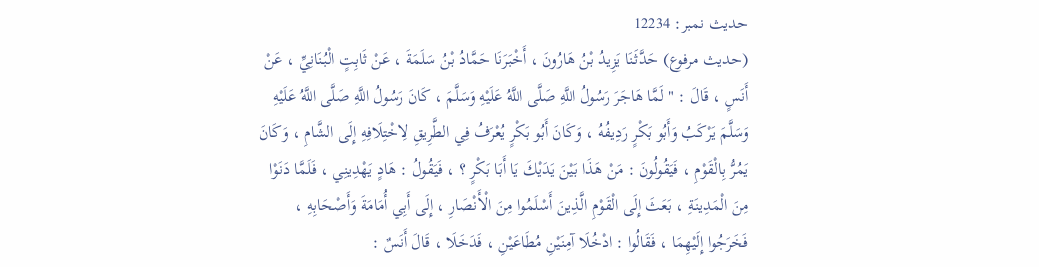حدیث نمبر: 12234
(حديث مرفوع) حَدَّثَنَا يَزِيدُ بْنُ هَارُونَ ، أَخْبَرَنَا حَمَّادُ بْنُ سَلَمَةَ ، عَنْ ثَابِتٍ الْبُنَانِيِّ ، عَنْ أَنَسٍ ، قَالَ : " لَمَّا هَاجَرَ رَسُولُ اللَّهِ صَلَّى اللَّهُ عَلَيْهِ وَسَلَّمَ ، كَانَ رَسُولُ اللَّهِ صَلَّى اللَّهُ عَلَيْهِ وَسَلَّمَ يَرْكَبُ وَأَبُو بَكْرٍ رَدِيفُهُ ، وَكَانَ أَبُو بَكْرٍ يُعْرَفُ فِي الطَّرِيقِ لِاخْتِلَافِهِ إِلَى الشَّامِ ، وَكَانَ يَمُرُّ بِالْقَوْمِ ، فَيَقُولُونَ : مَنْ هَذَا بَيْنَ يَدَيْكَ يَا أَبَا بَكْرٍ ؟ ، فَيَقُولُ : هَادٍ يَهْدِينِي ، فَلَمَّا دَنَوْا مِنَ الْمَدِينَةِ ، بَعَثَ إِلَى الْقَوْمِ الَّذِينَ أَسْلَمُوا مِنَ الْأَنْصَارِ ، إِلَى أَبِي أُمَامَةَ وَأَصْحَابِهِ ، فَخَرَجُوا إِلَيْهِمَا ، فَقَالُوا : ادْخُلَا آمِنَيْنِ مُطَاعَيْنِ ، فَدَخَلَا ، قَالَ أَنَسٌ :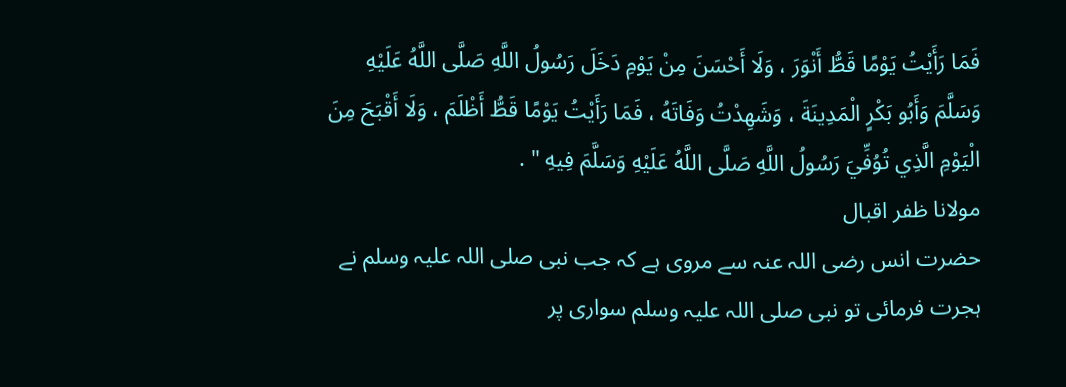فَمَا رَأَيْتُ يَوْمًا قَطُّ أَنْوَرَ ، وَلَا أَحْسَنَ مِنْ يَوْمِ دَخَلَ رَسُولُ اللَّهِ صَلَّى اللَّهُ عَلَيْهِ وَسَلَّمَ وَأَبُو بَكْرٍ الْمَدِينَةَ ، وَشَهِدْتُ وَفَاتَهُ ، فَمَا رَأَيْتُ يَوْمًا قَطُّ أَظْلَمَ ، وَلَا أَقْبَحَ مِنَ الْيَوْمِ الَّذِي تُوُفِّيَ رَسُولُ اللَّهِ صَلَّى اللَّهُ عَلَيْهِ وَسَلَّمَ فِيهِ " .
مولانا ظفر اقبال
حضرت انس رضی اللہ عنہ سے مروی ہے کہ جب نبی صلی اللہ علیہ وسلم نے ہجرت فرمائی تو نبی صلی اللہ علیہ وسلم سواری پر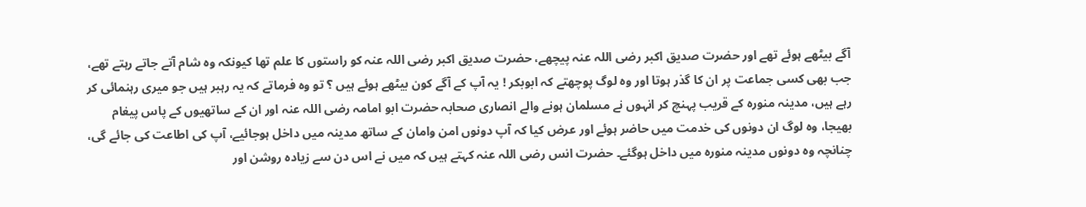آگے بیٹھے ہوئے تھے اور حضرت صدیق اکبر رضی اللہ عنہ پیچھے، حضرت صدیق اکبر رضی اللہ عنہ کو راستوں کا علم تھا کیونکہ وہ شام آتے جاتے رہتے تھے، جب بھی کسی جماعت پر ان کا گذر ہوتا اور وہ لوگ پوچھتے کہ ابوبکر ! یہ آپ کے آگے کون بیٹھے ہوئے ہیں ؟ تو وہ فرماتے کہ یہ رہبر ہیں جو میری رہنمائی کر رہے ہیں، مدینہ منورہ کے قریب پہنچ کر انہوں نے مسلمان ہونے والے انصاری صحابہ حضرت ابو امامہ رضی اللہ عنہ اور ان کے ساتھیوں کے پاس پیغام بھیجا، وہ لوگ ان دونوں کی خدمت میں حاضر ہوئے اور عرض کیا کہ آپ دونوں امن وامان کے ساتھ مدینہ میں داخل ہوجائیے، آپ کی اطاعت کی جائے گی، چنانچہ وہ دونوں مدینہ منورہ میں داخل ہوگئے۔ حضرت انس رضی اللہ عنہ کہتے ہیں کہ میں نے اس دن سے زیادہ روشن اور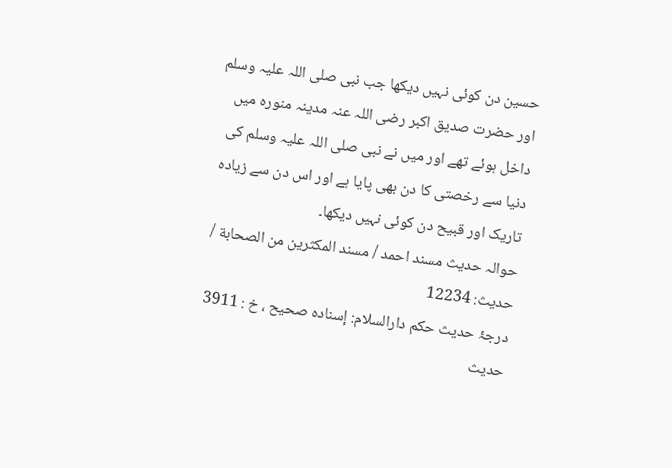حسین دن کوئی نہیں دیکھا جب نبی صلی اللہ علیہ وسلم اور حضرت صدیق اکبر رضی اللہ عنہ مدینہ منورہ میں داخل ہوئے تھے اور میں نے نبی صلی اللہ علیہ وسلم کی دنیا سے رخصتی کا دن بھی پایا ہے اور اس دن سے زیادہ تاریک اور قبیح دن کوئی نہیں دیکھا۔
حوالہ حدیث مسند احمد / مسند المكثرين من الصحابة / حدیث: 12234
درجۂ حدیث حکم دارالسلام: إسناده صحيح ، خ : 3911
حدیث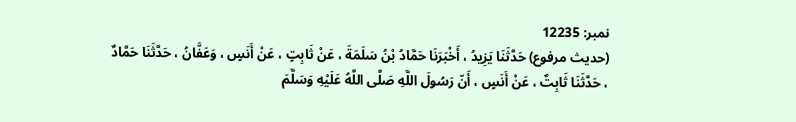نمبر: 12235
(حديث مرفوع) حَدَّثَنَا يَزِيدُ ، أَخْبَرَنَا حَمَّادُ بْنُ سَلَمَةَ ، عَنْ ثَابِتٍ ، عَنْ أَنَسٍ ، وَعَفَّانُ ، حَدَّثَنَا حَمَّادٌ ، حَدَّثَنَا ثَابِتٌ ، عَنْ أَنَسٍ ، أَنّ رَسُولَ اللَّهِ صَلَّى اللَّهُ عَلَيْهِ وَسَلَّمَ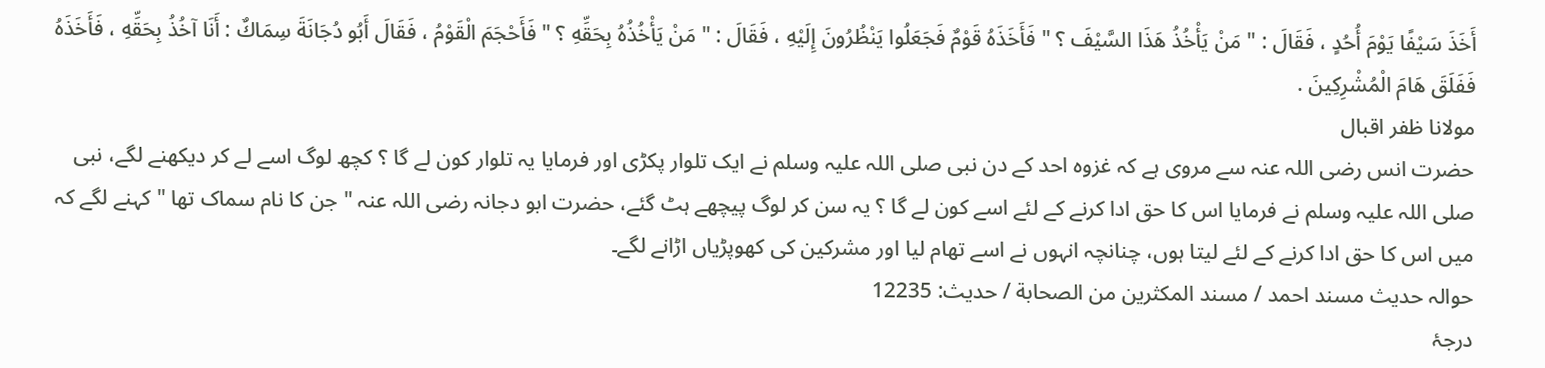أَخَذَ سَيْفًا يَوْمَ أُحُدٍ ، فَقَالَ : " مَنْ يَأْخُذُ هَذَا السَّيْفَ ؟ " فَأَخَذَهُ قَوْمٌ فَجَعَلُوا يَنْظُرُونَ إِلَيْهِ ، فَقَالَ : " مَنْ يَأْخُذُهُ بِحَقِّهِ ؟ " فَأَحْجَمَ الْقَوْمُ ، فَقَالَ أَبُو دُجَانَةَ سِمَاكٌ : أَنَا آخُذُ بِحَقِّهِ ، فَأَخَذَهُ فَفَلَقَ هَامَ الْمُشْرِكِينَ .
مولانا ظفر اقبال
حضرت انس رضی اللہ عنہ سے مروی ہے کہ غزوہ احد کے دن نبی صلی اللہ علیہ وسلم نے ایک تلوار پکڑی اور فرمایا یہ تلوار کون لے گا ؟ کچھ لوگ اسے لے کر دیکھنے لگے، نبی صلی اللہ علیہ وسلم نے فرمایا اس کا حق ادا کرنے کے لئے اسے کون لے گا ؟ یہ سن کر لوگ پیچھے ہٹ گئے، حضرت ابو دجانہ رضی اللہ عنہ " جن کا نام سماک تھا " کہنے لگے کہ میں اس کا حق ادا کرنے کے لئے لیتا ہوں، چنانچہ انہوں نے اسے تھام لیا اور مشرکین کی کھوپڑیاں اڑانے لگے۔
حوالہ حدیث مسند احمد / مسند المكثرين من الصحابة / حدیث: 12235
درجۂ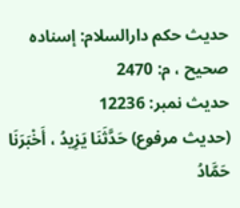حدیث حکم دارالسلام: إسناده صحيح ، م: 2470
حدیث نمبر: 12236
(حديث مرفوع) حَدَّثَنَا يَزِيدُ ، أَخْبَرَنَا حَمَّادُ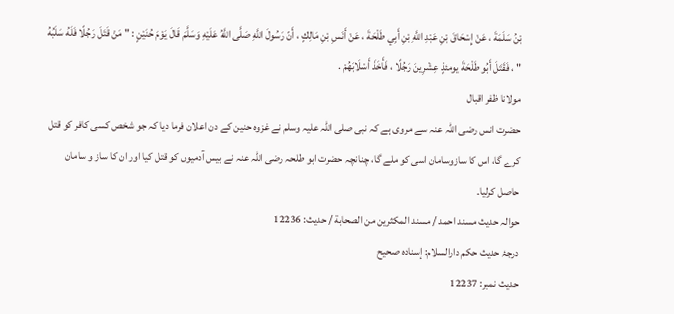بْنُ سَلَمَةَ ، عَنْ إِسْحَاقَ بْنِ عَبْدِ اللَّهِ بْنِ أَبِي طَلْحَةَ ، عَنْ أَنَسِ بْنِ مَالِكٍ ، أَنّ رَسُولَ اللَّهِ صَلَّى اللَّهُ عَلَيْهِ وَسَلَّمَ قَالَ يَوْمَ حُنَيْنٍ : " مَنْ قَتَلَ رَجُلًا فَلَهُ سَلَبُهُ " ، فَقَتَلَ أَبُو طَلْحَةَ يومئذٍ عِشْرِينَ رَجُلًا ، فَأَخَذَ أَسْلَابَهُمْ .
مولانا ظفر اقبال
حضرت انس رضی اللہ عنہ سے مروی ہے کہ نبی صلی اللہ علیہ وسلم نے غزوہ حنین کے دن اعلان فرما دیا کہ جو شخص کسی کافر کو قتل کرے گا، اس کا سازوسامان اسی کو ملے گا، چنانچہ حضرت ابو طلحہ رضی اللہ عنہ نے بیس آدمیوں کو قتل کیا اور ان کا ساز و سامان حاصل کرلیا۔
حوالہ حدیث مسند احمد / مسند المكثرين من الصحابة / حدیث: 12236
درجۂ حدیث حکم دارالسلام: إسناده صحيح
حدیث نمبر: 12237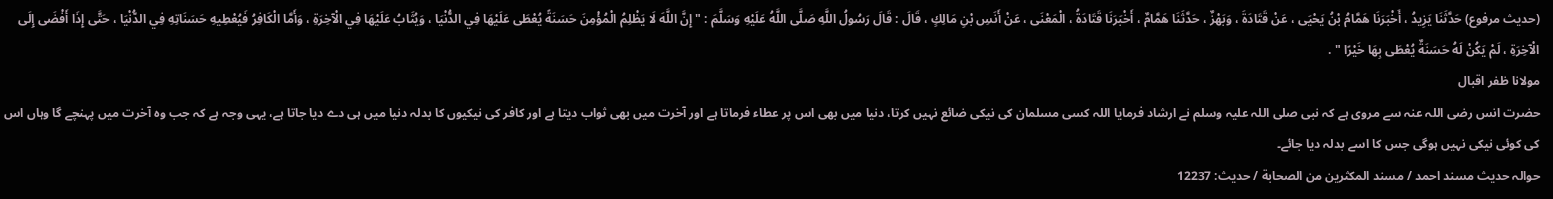(حديث مرفوع) حَدَّثَنَا يَزِيدُ ، أَخْبَرَنَا هَمَّامُ بْنُ يَحْيَى ، عَنْ قَتَادَةَ ، وَبَهْزٌ ، حَدَّثَنَا هَمَّامٌ ، أَخْبَرَنَا قَتَادَةُ ، الْمَعْنَى ، عَنْ أَنَسِ بْنِ مَالِكٍ ، قَالَ : قَالَ رَسُولُ اللَّهِ صَلَّى اللَّهُ عَلَيْهِ وَسَلَّمَ : " إِنَّ اللَّهَ لَا يَظْلِمُ الْمُؤْمِنَ حَسَنَةً يُعْطَى عَلَيْهَا فِي الدُّنْيَا ، وَيُثَابُ عَلَيْهَا فِي الْآخِرَةِ ، وَأَمَّا الْكَافِرُ فَيُعْطِيهِ حَسَنَاتِهِ فِي الدُّنْيَا ، حَتَّى إِذَا أَفْضَى إِلَى الْآخِرَةِ ، لَمْ يَكُنْ لَهُ حَسَنَةٌ يُعْطَى بِهَا خَيْرًا " .
مولانا ظفر اقبال
حضرت انس رضی اللہ عنہ سے مروی ہے کہ نبی صلی اللہ علیہ وسلم نے ارشاد فرمایا اللہ کسی مسلمان کی نیکی ضائع نہیں کرتا، دنیا میں بھی اس پر عطاء فرماتا ہے اور آخرت میں بھی ثواب دیتا ہے اور کافر کی نیکیوں کا بدلہ دنیا میں ہی دے دیا جاتا ہے، یہی وجہ ہے کہ جب وہ آخرت میں پہنچے گا وہاں اس کی کوئی نیکی نہیں ہوگی جس کا اسے بدلہ دیا جائے۔
حوالہ حدیث مسند احمد / مسند المكثرين من الصحابة / حدیث: 12237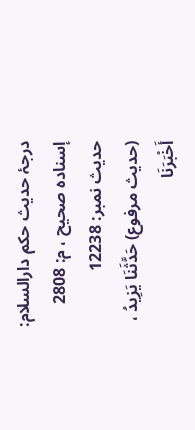درجۂ حدیث حکم دارالسلام: إسناده صحيح ، م: 2808
حدیث نمبر: 12238
(حديث مرفوع) حَدَّثَنَا يَزِيدُ ، أَخْبَرَنَا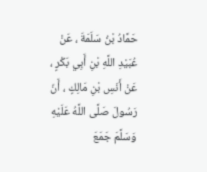حَمَّادُ بْنُ سَلَمَةَ ، عَنْ عُبَيْدِ اللَّهِ بْنِ أَبِي بَكْرٍ ، عَنْ أَنَسِ بْنِ مَالِكٍ ، أَنّ رَسُولَ صَلَّى اللَّهُ عَلَيْهِ وَسَلَّمَ جَمَعَ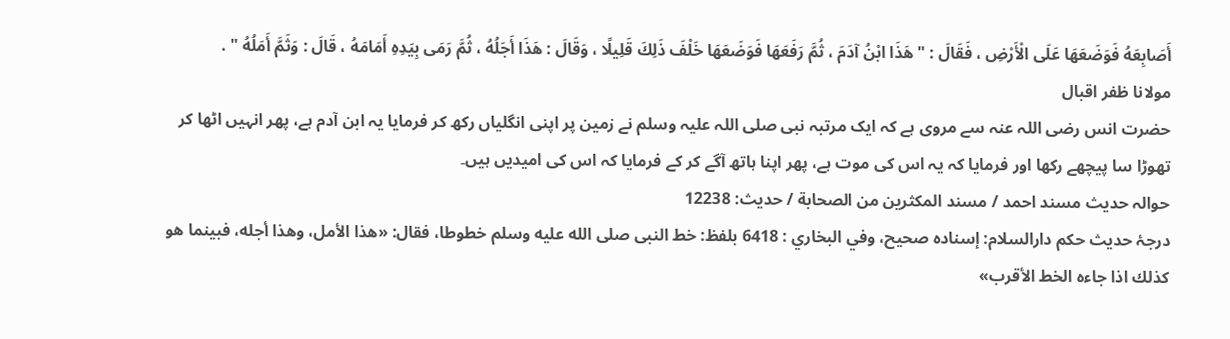أَصَابِعَهُ فَوَضَعَهَا عَلَى الْأَرْضِ ، فَقَالَ : " هَذَا ابْنُ آدَمَ ، ثُمَّ رَفَعَهَا فَوَضَعَهَا خَلْفَ ذَلِكَ قَلِيلًا ، وَقَالَ : هَذَا أَجَلُهُ ، ثُمَّ رَمَى بِيَدِهِ أَمَامَهُ ، قَالَ : وَثَمَّ أَمَلُهُ " .
مولانا ظفر اقبال
حضرت انس رضی اللہ عنہ سے مروی ہے کہ ایک مرتبہ نبی صلی اللہ علیہ وسلم نے زمین پر اپنی انگلیاں رکھ کر فرمایا یہ ابن آدم ہے، پھر انہیں اٹھا کر تھوڑا سا پیچھے رکھا اور فرمایا کہ یہ اس کی موت ہے، پھر اپنا ہاتھ آگے کر کے فرمایا کہ اس کی امیدیں ہیں۔
حوالہ حدیث مسند احمد / مسند المكثرين من الصحابة / حدیث: 12238
درجۂ حدیث حکم دارالسلام: إسناده صحيح، وفي البخاري : 6418 بلفظ: خط النبى صلى الله عليه وسلم خطوطا، فقال: «هذا الأمل، وهذا أجله، فبينما هو كذلك اذا جاءه الخط الأقرب»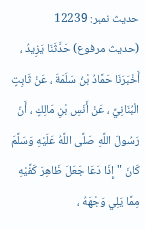حدیث نمبر: 12239
(حديث مرفوع) حَدَّثَنَا يَزِيدُ ، أَخْبَرَنَا حَمَّادُ بْنُ سَلَمَةَ ، عَنْ ثَابِتٍ الْبُنَانِيِّ ، عَنْ أَنَسِ بْنِ مَالِكٍ ، أَنّ رَسُولَ اللَّهِ صَلَّى اللَّهُ عَلَيْهِ وَسَلَّمَ كَانَ " إِذَا دَعَا جَعَلَ ظَاهِرَ كَفَّيْهِ مِمَّا يَلِي وَجْهَهُ ،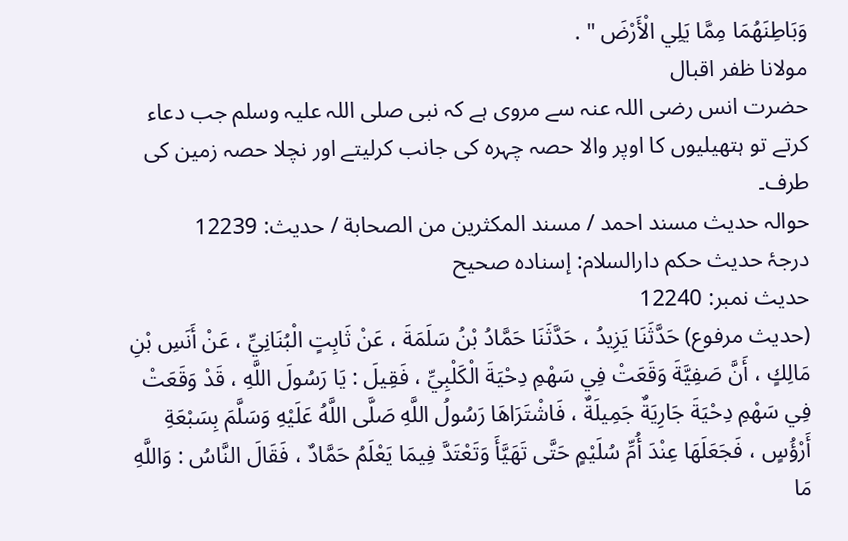وَبَاطِنَهُمَا مِمَّا يَلِي الْأَرْضَ " .
مولانا ظفر اقبال
حضرت انس رضی اللہ عنہ سے مروی ہے کہ نبی صلی اللہ علیہ وسلم جب دعاء کرتے تو ہتھیلیوں کا اوپر والا حصہ چہرہ کی جانب کرلیتے اور نچلا حصہ زمین کی طرف۔
حوالہ حدیث مسند احمد / مسند المكثرين من الصحابة / حدیث: 12239
درجۂ حدیث حکم دارالسلام: إسناده صحيح
حدیث نمبر: 12240
(حديث مرفوع) حَدَّثَنَا يَزِيدُ ، حَدَّثَنَا حَمَّادُ بْنُ سَلَمَةَ ، عَنْ ثَابِتٍ الْبُنَانِيِّ ، عَنْ أَنَسِ بْنِ مَالِكٍ ، أَنَّ صَفِيَّةَ وَقَعَتْ فِي سَهْمِ دِحْيَةَ الْكَلْبِيِّ ، فَقِيلَ : يَا رَسُولَ اللَّهِ ، قَدْ وَقَعَتْ فِي سَهْمِ دِحْيَةَ جَارِيَةٌ جَمِيلَةٌ ، فَاشْتَرَاهَا رَسُولُ اللَّهِ صَلَّى اللَّهُ عَلَيْهِ وَسَلَّمَ بِسَبْعَةِ أَرْؤُسٍ ، فَجَعَلَهَا عِنْدَ أُمِّ سُلَيْمٍ حَتَّى تَهَيَّأَ وَتَعْتَدَّ فِيمَا يَعْلَمُ حَمَّادٌ ، فَقَالَ النَّاسُ : وَاللَّهِ مَا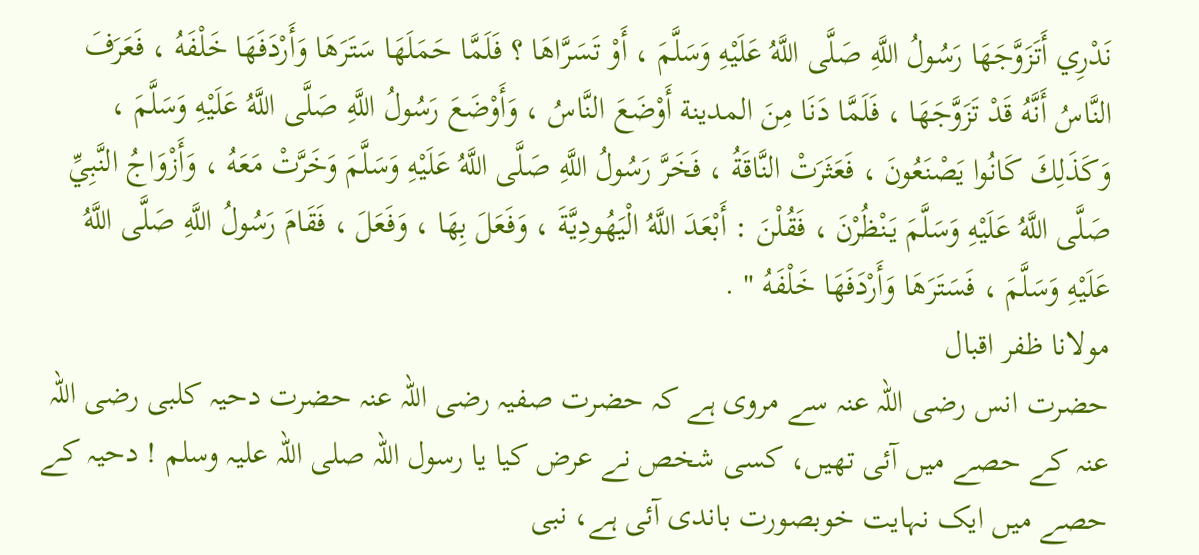نَدْرِي أَتَزَوَّجَهَا رَسُولُ اللَّهِ صَلَّى اللَّهُ عَلَيْهِ وَسَلَّمَ ، أَوْ تَسَرَّاهَا ؟ فَلَمَّا حَمَلَهَا سَتَرَهَا وَأَرْدَفَهَا خَلْفَهُ ، فَعَرَفَ النَّاسُ أَنَّهُ قَدْ تَزَوَّجَهَا ، فَلَمَّا دَنَا مِنَ المدينة أَوْضَعَ النَّاسُ ، وَأَوْضَعَ رَسُولُ اللَّهِ صَلَّى اللَّهُ عَلَيْهِ وَسَلَّمَ ، وَكَذَلِكَ كَانُوا يَصْنَعُونَ ، فَعَثَرَتْ النَّاقَةُ ، فَخَرَّ رَسُولُ اللَّهِ صَلَّى اللَّهُ عَلَيْهِ وَسَلَّمَ وَخَرَّتْ مَعَهُ ، وَأَزْوَاجُ النَّبِيِّ صَلَّى اللَّهُ عَلَيْهِ وَسَلَّمَ يَنْظُرْنَ ، فَقُلْنَ : أَبْعَدَ اللَّهُ الْيَهُودِيَّةَ ، وَفَعَلَ بِهَا ، وَفَعَلَ ، فَقَامَ رَسُولُ اللَّهِ صَلَّى اللَّهُ عَلَيْهِ وَسَلَّمَ ، فَسَتَرَهَا وَأَرْدَفَهَا خَلْفَهُ " .
مولانا ظفر اقبال
حضرت انس رضی اللہ عنہ سے مروی ہے کہ حضرت صفیہ رضی اللہ عنہ حضرت دحیہ کلبی رضی اللہ عنہ کے حصے میں آئی تھیں، کسی شخص نے عرض کیا یا رسول اللہ صلی اللہ علیہ وسلم ! دحیہ کے حصے میں ایک نہایت خوبصورت باندی آئی ہے، نبی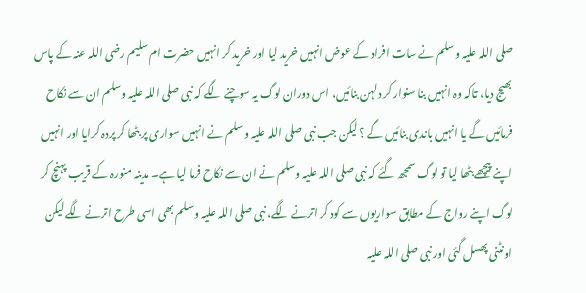صلی اللہ علیہ وسلم نے سات افراد کے عوض انہیں خرید لیا اور خرید کر انہیں حضرت ام سلیم رضی اللہ عنہ کے پاس بھیج دیا، تاکہ وہ انہیں بنا سنوار کر دلہن بنائیں، اس دوران لوگ یہ سوچنے لگے کہ نبی صلی اللہ علیہ وسلم ان سے نکاح فرمائیں گے یا انہیں باندی بنائیں گے ؟ لیکن جب نبی صلی اللہ علیہ وسلم نے انہیں سواری پر بٹھا کر پردہ کرایا اور انہیں اپنے پیچھے بٹھا لیا تو لوگ سمجھ گئے کہ نبی صلی اللہ علیہ وسلم نے ان سے نکاح فرما لیا ہے۔ مدینہ منورہ کے قریب پہنچ کر لوگ اپنے رواج کے مطابق سواریوں سے کود کر اترنے لگے، نبی صلی اللہ علیہ وسلم بھی اسی طرح اترنے لگے لیکن اونٹنی پھسل گئی اور نبی صلی اللہ علیہ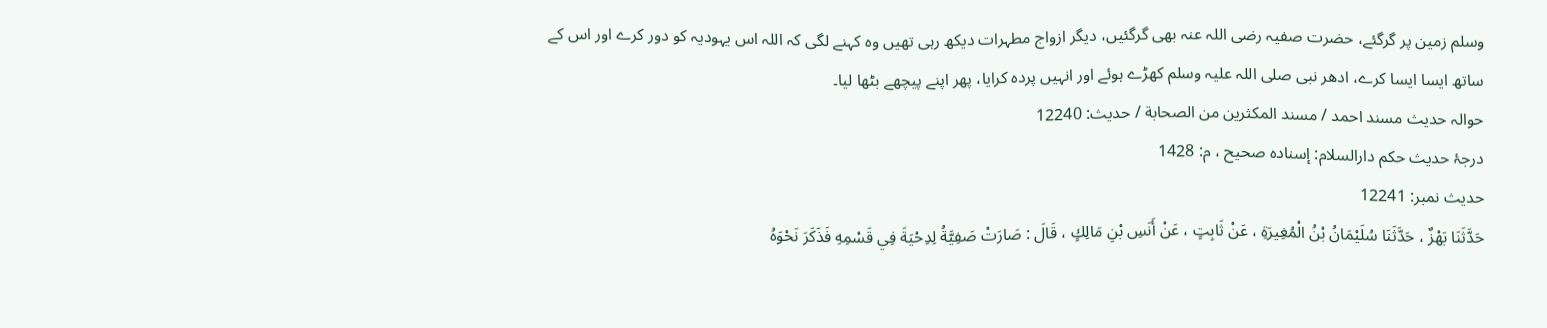وسلم زمین پر گرگئے، حضرت صفیہ رضی اللہ عنہ بھی گرگئیں، دیگر ازواج مطہرات دیکھ رہی تھیں وہ کہنے لگی کہ اللہ اس یہودیہ کو دور کرے اور اس کے ساتھ ایسا ایسا کرے، ادھر نبی صلی اللہ علیہ وسلم کھڑے ہوئے اور انہیں پردہ کرایا، پھر اپنے پیچھے بٹھا لیا۔
حوالہ حدیث مسند احمد / مسند المكثرين من الصحابة / حدیث: 12240
درجۂ حدیث حکم دارالسلام: إسناده صحيح ، م: 1428
حدیث نمبر: 12241
حَدَّثَنَا بَهْزٌ ، حَدَّثَنَا سُلَيْمَانُ بْنُ الْمُغِيرَةِ ، عَنْ ثَابِتٍ ، عَنْ أَنَسِ بْنِ مَالِكٍ ، قَالَ : صَارَتْ صَفِيَّةُ لِدِحْيَةَ فِي قَسْمِهِ فَذَكَرَ نَحْوَهُ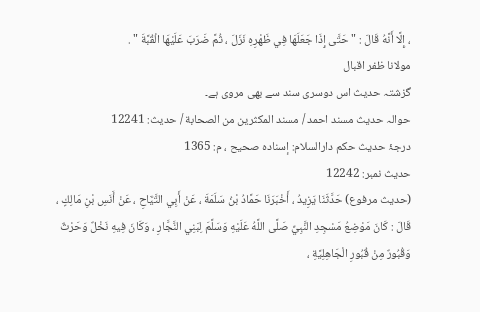، إِلَّا أَنَّهُ قَالَ : " حَتَّى إِذَا جَعَلَهَا فِي ظَهْرِهِ نَزَلَ ، ثُمَّ ضَرَبَ عَلَيْهَا الْقُبَّةَ " .
مولانا ظفر اقبال
گزشتہ حدیث اس دوسری سند سے بھی مروی ہے۔
حوالہ حدیث مسند احمد / مسند المكثرين من الصحابة / حدیث: 12241
درجۂ حدیث حکم دارالسلام: إسناده صحيح ، م: 1365
حدیث نمبر: 12242
(حديث مرفوع) حَدَّثَنَا يَزِيدُ ، أَخْبَرَنَا حَمَّادُ بْنُ سَلَمَةَ ، عَنْ أَبِي التَّيَّاحِ ، عَنْ أَنَسِ بْنِ مَالِكٍ ، قَالَ : كَانَ مَوْضِعُ مَسْجِدِ النَّبِيِّ صَلَّى اللَّهُ عَلَيْهِ وَسَلَّمَ لِبَنِي النَّجَّارِ ، وَكَانَ فِيهِ نَخْلٌ وَحَرْثٌ وَقُبُورٌ مِنْ قُبُورِ الْجَاهِلِيَّةِ ،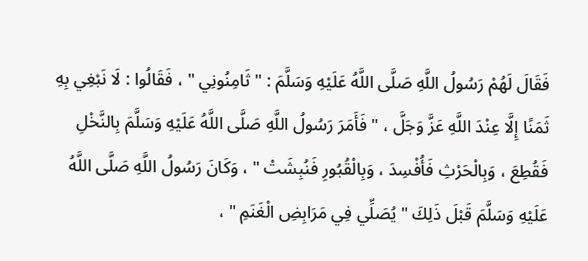فَقَالَ لَهُمْ رَسُولُ اللَّهِ صَلَّى اللَّهُ عَلَيْهِ وَسَلَّمَ : " ثَامِنُونِي " ، فَقَالُوا : لَا نَبْغِي بِهِ ثَمَنًا إِلَّا عِنْدَ اللَّهِ عَزَّ وَجَلَّ ، " فَأَمَرَ رَسُولُ اللَّهِ صَلَّى اللَّهُ عَلَيْهِ وَسَلَّمَ بِالنَّخْلِ فَقُطِعَ ، وَبِالْحَرْثِ فَأُفْسِدَ ، وَبِالْقُبُورِ فَنُبِشَتْ " ، وَكَانَ رَسُولُ اللَّهِ صَلَّى اللَّهُ عَلَيْهِ وَسَلَّمَ قَبْلَ ذَلِكَ " يُصَلِّي فِي مَرَابِضِ الْغَنَمِ " ،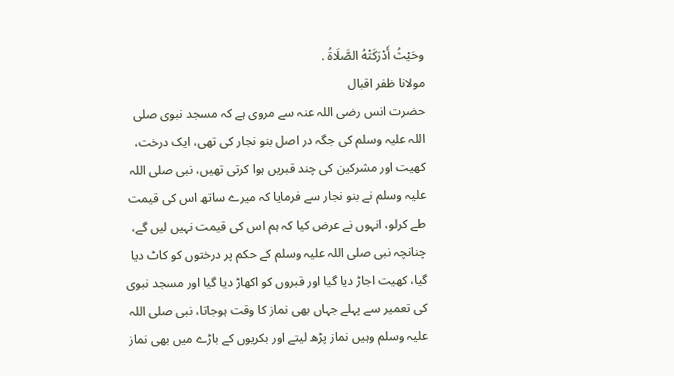وحَيْثُ أَدْرَكَتْهُ الصَّلَاةُ .
مولانا ظفر اقبال
حضرت انس رضی اللہ عنہ سے مروی ہے کہ مسجد نبوی صلی اللہ علیہ وسلم کی جگہ در اصل بنو نجار کی تھی، ایک درخت، کھیت اور مشرکین کی چند قبریں ہوا کرتی تھیں، نبی صلی اللہ علیہ وسلم نے بنو نجار سے فرمایا کہ میرے ساتھ اس کی قیمت طے کرلو، انہوں نے عرض کیا کہ ہم اس کی قیمت نہیں لیں گے، چنانچہ نبی صلی اللہ علیہ وسلم کے حکم پر درختوں کو کاٹ دیا گیا، کھیت اجاڑ دیا گیا اور قبروں کو اکھاڑ دیا گیا اور مسجد نبوی کی تعمیر سے پہلے جہاں بھی نماز کا وقت ہوجاتا، نبی صلی اللہ علیہ وسلم وہیں نماز پڑھ لیتے اور بکریوں کے باڑے میں بھی نماز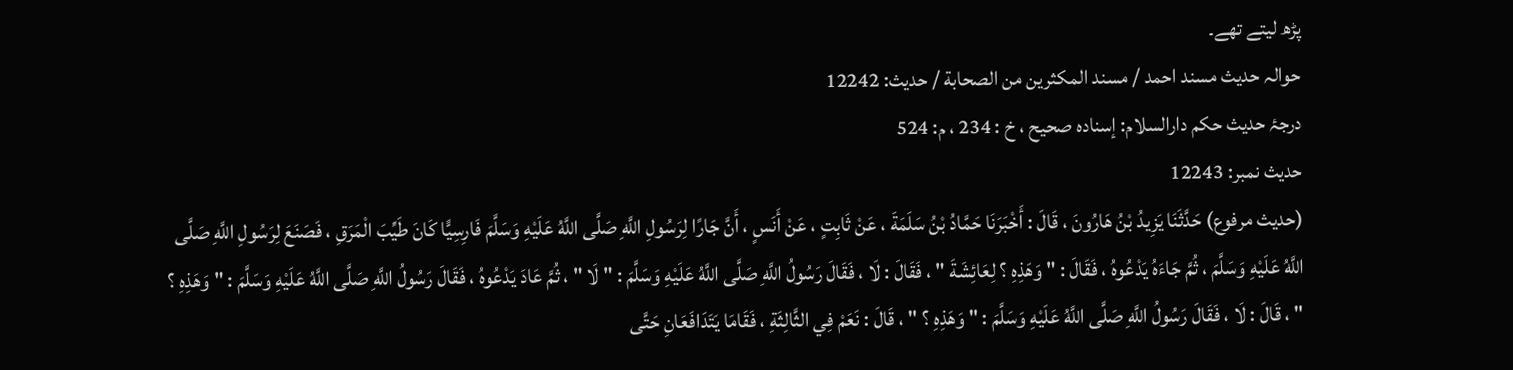پڑھ لیتے تھے۔
حوالہ حدیث مسند احمد / مسند المكثرين من الصحابة / حدیث: 12242
درجۂ حدیث حکم دارالسلام: إسناده صحيح ، خ : 234 ، م: 524
حدیث نمبر: 12243
(حديث مرفوع) حَدَّثَنَا يَزِيدُ بْنُ هَارُونَ ، قَالَ : أَخْبَرَنَا حَمَّادُ بْنُ سَلَمَةَ ، عَنْ ثَابِتٍ ، عَنْ أَنَسٍ ، أَنَّ جَارًا لِرَسُولِ اللَّهِ صَلَّى اللَّهُ عَلَيْهِ وَسَلَّمَ فَارِسِيًّا كَانَ طَيِّبَ الْمَرَقِ ، فَصَنَعَ لِرَسُولِ اللَّهِ صَلَّى اللَّهُ عَلَيْهِ وَسَلَّمَ ، ثُمَّ جَاءَهُ يَدْعُوهُ ، فَقَالَ : " وَهَذِهِ ؟ لِعَائِشَةَ " ، فَقَالَ : لَا ، فَقَالَ رَسُولُ اللَّهِ صَلَّى اللَّهُ عَلَيْهِ وَسَلَّمَ : " لَا " ، ثُمَّ عَادَ يَدْعُوهُ ، فَقَالَ رَسُولُ اللَّهِ صَلَّى اللَّهُ عَلَيْهِ وَسَلَّمَ : " وَهَذِهِ ؟ " ، قَالَ : لَا ، فَقَالَ رَسُولُ اللَّهِ صَلَّى اللَّهُ عَلَيْهِ وَسَلَّمَ : " وَهَذِهِ ؟ " ، قَالَ : نَعَمْ فِي الثَّالِثَةِ ، فَقَامَا يَتَدَافَعَانِ حَتَّى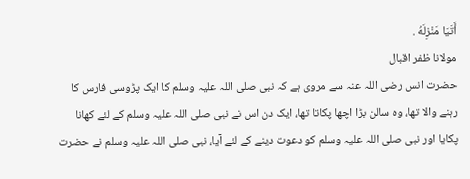أَتَيَا مَنْزِلَهُ .
مولانا ظفر اقبال
حضرت انس رضی اللہ عنہ سے مروی ہے کہ نبی صلی اللہ علیہ وسلم کا ایک پڑوسی فارس کا رہنے والا تھا، وہ سالن بڑا اچھا پکاتا تھا، ایک دن اس نے نبی صلی اللہ علیہ وسلم کے لئے کھانا پکایا اور نبی صلی اللہ علیہ وسلم کو دعوت دینے کے لئے آیا، نبی صلی اللہ علیہ وسلم نے حضرت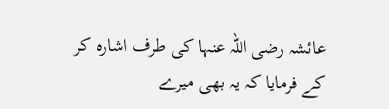عائشہ رضی اللہ عنہا کی طرف اشارہ کر کے فرمایا کہ یہ بھی میرے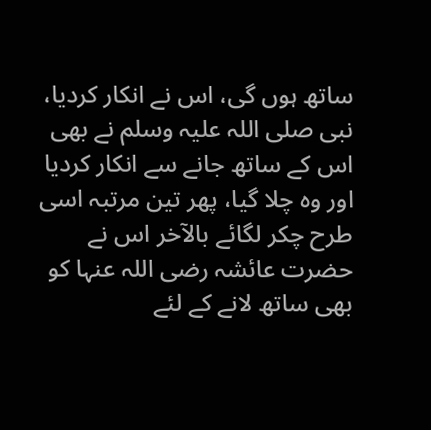ساتھ ہوں گی، اس نے انکار کردیا، نبی صلی اللہ علیہ وسلم نے بھی اس کے ساتھ جانے سے انکار کردیا اور وہ چلا گیا، پھر تین مرتبہ اسی طرح چکر لگائے بالآخر اس نے حضرت عائشہ رضی اللہ عنہا کو بھی ساتھ لانے کے لئے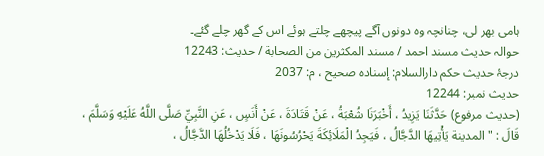ہامی بھر لی، چنانچہ وہ دونوں آگے پیچھے چلتے ہوئے اس کے گھر چلے گئے۔
حوالہ حدیث مسند احمد / مسند المكثرين من الصحابة / حدیث: 12243
درجۂ حدیث حکم دارالسلام: إسناده صحيح ، م: 2037
حدیث نمبر: 12244
(حديث مرفوع) حَدَّثَنَا يَزِيدُ ، أَخْبَرَنَا شُعْبَةُ ، عَنْ قَتَادَةَ ، عَنْ أَنَسٍ ، عَنِ النَّبِيِّ صَلَّى اللَّهُ عَلَيْهِ وَسَلَّمَ ، قَالَ : " المدينة يَأْتِيهَا الدَّجَّالُ ، فَيَجِدُ الْمَلَائِكَةَ يَحْرُسُونَهَا ، فَلَا يَدْخُلُهَا الدَّجَّالُ ،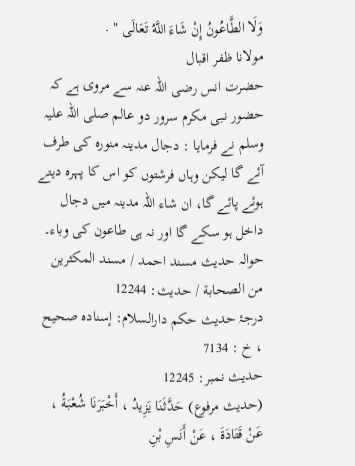وَلَا الطَّاعُونُ إِنْ شَاءَ اللَّهُ تَعَالَى " .
مولانا ظفر اقبال
حضرت انس رضی اللہ عنہ سے مروی ہے کہ حضور نبی مکرم سرور دو عالم صلی اللہ علیہ وسلم نے فرمایا : دجال مدینہ منورہ کی طرف آئے گا لیکن وہاں فرشتوں کو اس کا پہرہ دیتے ہوئے پائے گا، ان شاء اللہ مدینہ میں دجال داخل ہو سکے گا اور نہ ہی طاعون کی وباء۔
حوالہ حدیث مسند احمد / مسند المكثرين من الصحابة / حدیث: 12244
درجۂ حدیث حکم دارالسلام: إسناده صحيح ، خ : 7134
حدیث نمبر: 12245
(حديث مرفوع) حَدَّثَنَا يَزِيدُ ، أَخْبَرَنَا شُعْبَةُ ، عَنْ قَتَادَةَ ، عَنْ أَنَسِ بْنِ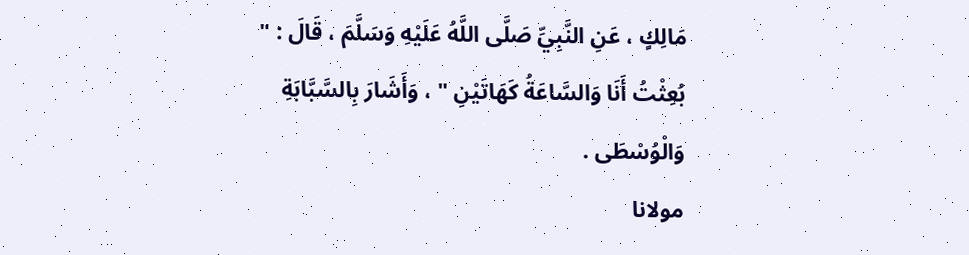مَالِكٍ ، عَنِ النَّبِيِّ صَلَّى اللَّهُ عَلَيْهِ وَسَلَّمَ ، قَالَ : " بُعِثْتُ أَنَا وَالسَّاعَةُ كَهَاتَيْنِ " ، وَأَشَارَ بِالسَّبَّابَةِ وَالْوُسْطَى .
مولانا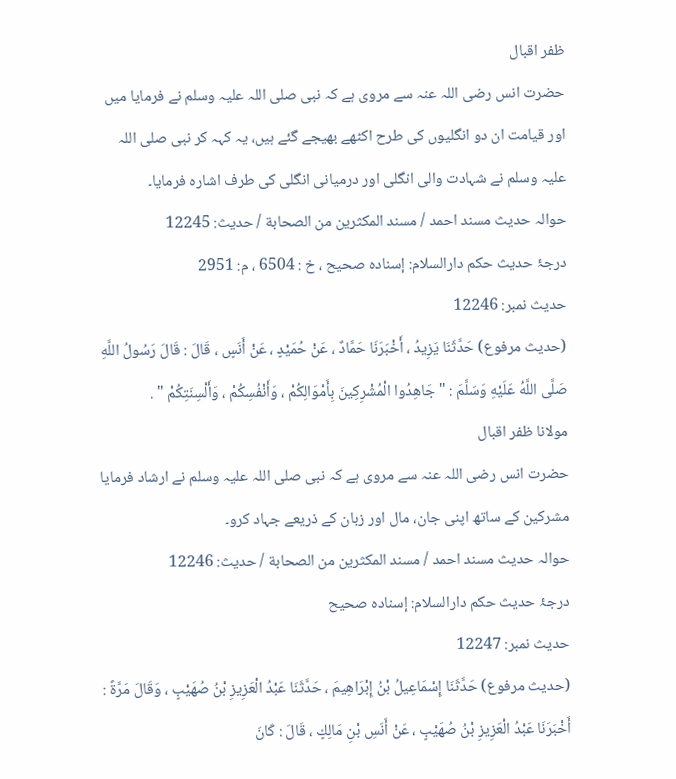ظفر اقبال
حضرت انس رضی اللہ عنہ سے مروی ہے کہ نبی صلی اللہ علیہ وسلم نے فرمایا میں اور قیامت ان دو انگلیوں کی طرح اکٹھے بھیجے گئے ہیں، یہ کہہ کر نبی صلی اللہ علیہ وسلم نے شہادت والی انگلی اور درمیانی انگلی کی طرف اشارہ فرمایا۔
حوالہ حدیث مسند احمد / مسند المكثرين من الصحابة / حدیث: 12245
درجۂ حدیث حکم دارالسلام: إسناده صحيح ، خ : 6504 ، م: 2951
حدیث نمبر: 12246
(حديث مرفوع) حَدَّثَنَا يَزِيدُ ، أَخْبَرَنَا حَمَّادٌ ، عَنْ حُمَيْدٍ ، عَنْ أَنَسٍ ، قَالَ : قَالَ رَسُولُ اللَّهِ صَلَّى اللَّهُ عَلَيْهِ وَسَلَّمَ : " جَاهِدُوا الْمُشْرِكِينَ بِأَمْوَالِكُمْ ، وَأَنْفُسِكُمْ ، وَأَلْسِنَتِكُمْ " .
مولانا ظفر اقبال
حضرت انس رضی اللہ عنہ سے مروی ہے کہ نبی صلی اللہ علیہ وسلم نے ارشاد فرمایا مشرکین کے ساتھ اپنی جان، مال اور زبان کے ذریعے جہاد کرو۔
حوالہ حدیث مسند احمد / مسند المكثرين من الصحابة / حدیث: 12246
درجۂ حدیث حکم دارالسلام: إسناده صحيح
حدیث نمبر: 12247
(حديث مرفوع) حَدَّثَنَا إِسْمَاعِيلُ بْنُ إِبْرَاهِيمَ ، حَدَّثَنَا عَبْدُ الْعَزِيزِ بْنُ صُهَيْبٍ ، وَقَالَ مَرَّةً : أَخْبَرَنَا عَبْدُ الْعَزِيزِ بْنُ صُهَيْبٍ ، عَنْ أَنَسِ بْنِ مَالِكٍ ، قَالَ : كَانَ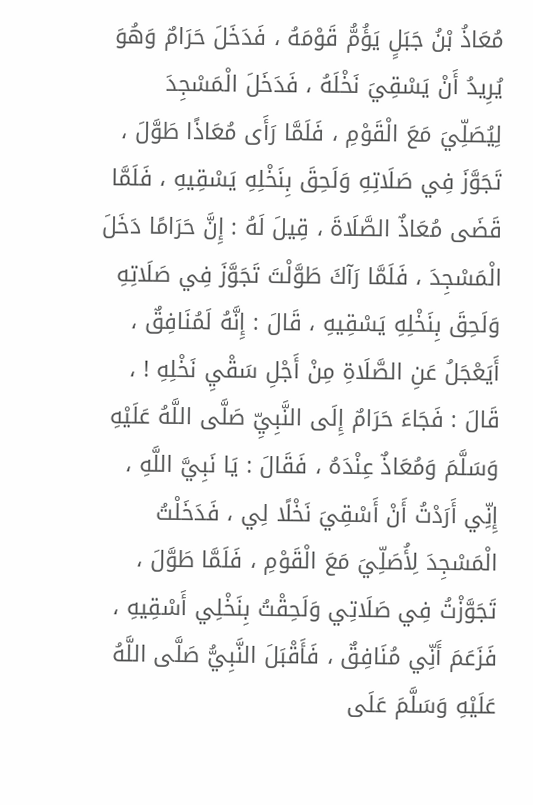مُعَاذُ بْنُ جَبَلٍ يَؤُمُّ قَوْمَهُ ، فَدَخَلَ حَرَامٌ وَهُوَ يُرِيدُ أَنْ يَسْقِيَ نَخْلَهُ ، فَدَخَلَ الْمَسْجِدَ لِيُصَلِّيَ مَعَ الْقَوْمِ ، فَلَمَّا رَأَى مُعَاذًا طَوَّلَ ، تَجَوَّزَ فِي صَلَاتِهِ وَلَحِقَ بِنَخْلِهِ يَسْقِيهِ ، فَلَمَّا قَضَى مُعَاذٌ الصَّلَاةَ ، قِيلَ لَهُ : إِنَّ حَرَامًا دَخَلَ الْمَسْجِدَ ، فَلَمَّا رَآكَ طَوَّلْتَ تَجَوَّزَ فِي صَلَاتِهِ وَلَحِقَ بِنَخْلِهِ يَسْقِيهِ ، قَالَ : إِنَّهُ لَمُنَافِقٌ ، أَيَعْجَلُ عَنِ الصَّلَاةِ مِنْ أَجْلِ سَقْيِ نَخْلِهِ ! ، قَالَ : فَجَاءَ حَرَامٌ إِلَى النَّبِيِّ صَلَّى اللَّهُ عَلَيْهِ وَسَلَّمَ وَمُعَاذٌ عِنْدَهُ ، فَقَالَ : يَا نَبِيَّ اللَّهِ ، إِنِّي أَرَدْتُ أَنْ أَسْقِيَ نَخْلًا لِي ، فَدَخَلْتُ الْمَسْجِدَ لِأُصَلِّيَ مَعَ الْقَوْمِ ، فَلَمَّا طَوَّلَ ، تَجَوَّزْتُ فِي صَلَاتِي وَلَحِقْتُ بِنَخْلِي أَسْقِيهِ ، فَزَعَمَ أَنِّي مُنَافِقٌ ، فَأَقْبَلَ النَّبِيُّ صَلَّى اللَّهُ عَلَيْهِ وَسَلَّمَ عَلَى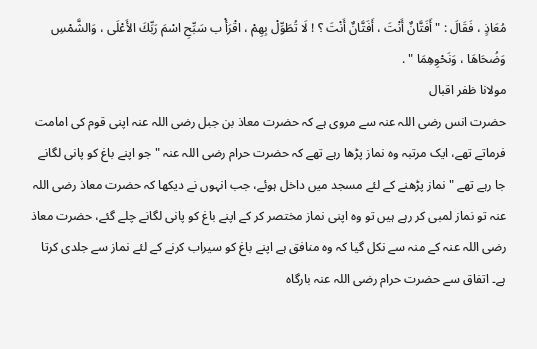مُعَاذٍ ، فَقَالَ : " أَفَتَّانٌ أَنْتَ ، أَفَتَّانٌ أَنْتَ ؟ ! لَا تُطَوِّلْ بِهِمْ ، اقْرَأْ ب سَبِّحِ اسْمَ رَبِّكَ الأَعْلَى ، وَالشَّمْسِ وَضُحَاهَا ، وَنَحْوِهِمَا " .
مولانا ظفر اقبال
حضرت انس رضی اللہ عنہ سے مروی ہے کہ حضرت معاذ بن جبل رضی اللہ عنہ اپنی قوم کی امامت فرماتے تھے، ایک مرتبہ وہ نماز پڑھا رہے تھے کہ حضرت حرام رضی اللہ عنہ " جو اپنے باغ کو پانی لگانے جا رہے تھے " نماز پڑھنے کے لئے مسجد میں داخل ہوئے، جب انہوں نے دیکھا کہ حضرت معاذ رضی اللہ عنہ تو نماز لمبی کر رہے ہیں تو وہ اپنی نماز مختصر کر کے اپنے باغ کو پانی لگانے چلے گئے، حضرت معاذ رضی اللہ عنہ کے منہ سے نکل گیا کہ وہ منافق ہے اپنے باغ کو سیراب کرنے کے لئے نماز سے جلدی کرتا ہے۔ اتفاق سے حضرت حرام رضی اللہ عنہ بارگاہ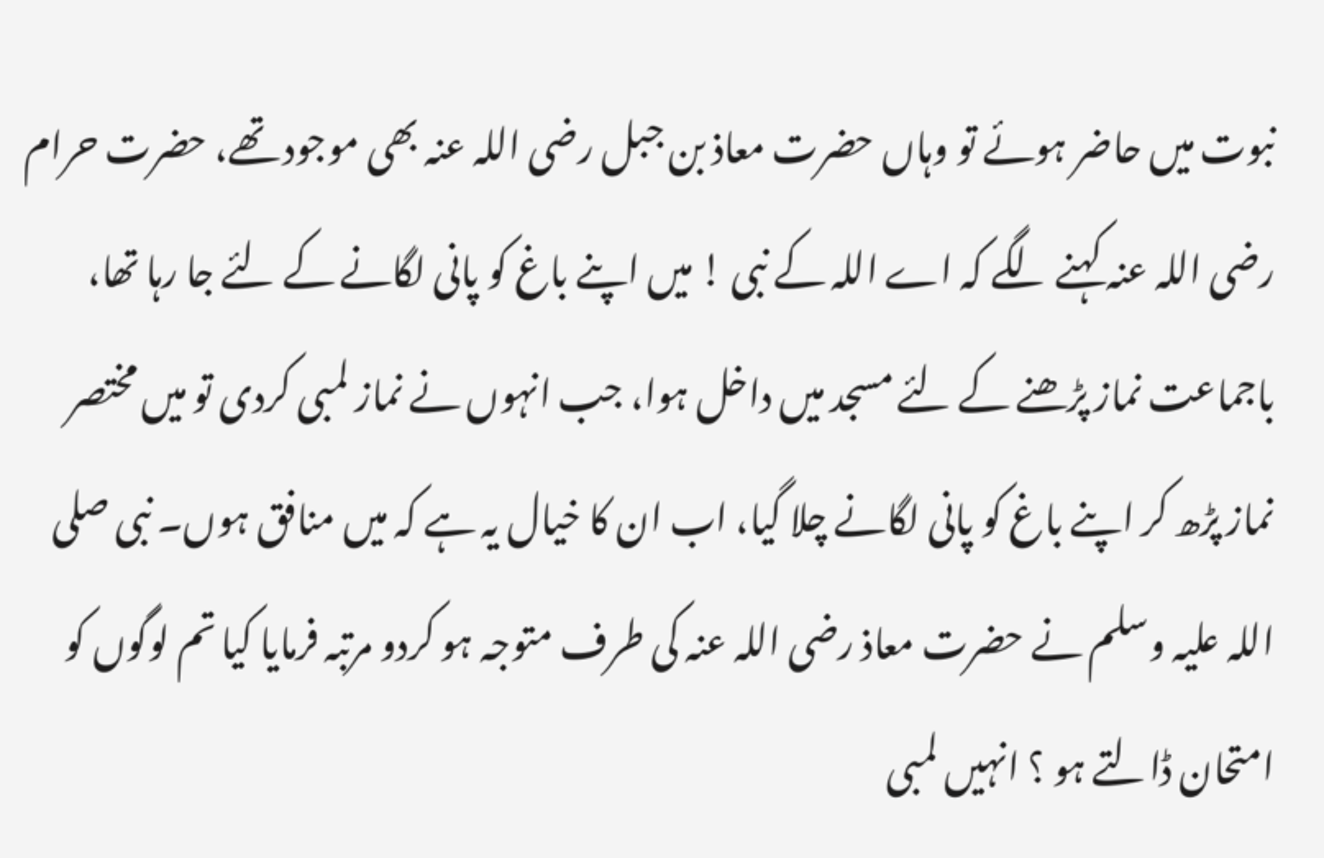نبوت میں حاضر ہوئے تو وہاں حضرت معاذ بن جبل رضی اللہ عنہ بھی موجود تھے، حضرت حرام رضی اللہ عنہ کہنے لگے کہ اے اللہ کے نبی ! میں اپنے باغ کو پانی لگانے کے لئے جا رہا تھا، باجماعت نماز پڑھنے کے لئے مسجد میں داخل ہوا، جب انہوں نے نماز لمبی کردی تو میں مختصر نماز پڑھ کر اپنے باغ کو پانی لگانے چلا گیا، اب ان کا خیال یہ ہے کہ میں منافق ہوں۔ نبی صلی اللہ علیہ وسلم نے حضرت معاذ رضی اللہ عنہ کی طرف متوجہ ہو کردو مرتبہ فرمایا کیا تم لوگوں کو امتحان ڈالتے ہو ؟ انہیں لمبی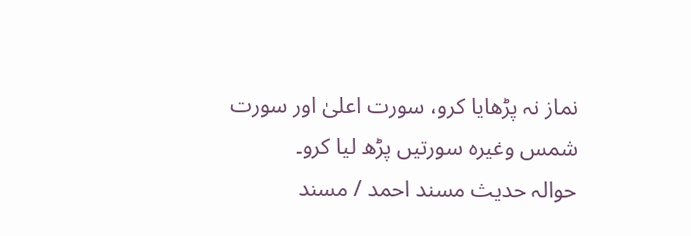نماز نہ پڑھایا کرو، سورت اعلیٰ اور سورت شمس وغیرہ سورتیں پڑھ لیا کرو۔
حوالہ حدیث مسند احمد / مسند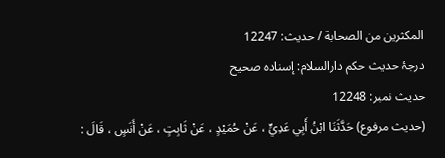المكثرين من الصحابة / حدیث: 12247
درجۂ حدیث حکم دارالسلام: إسناده صحيح
حدیث نمبر: 12248
(حديث مرفوع) حَدَّثَنَا ابْنُ أَبِي عَدِيٍّ ، عَنْ حُمَيْدٍ ، عَنْ ثَابِتٍ ، عَنْ أَنَسٍ ، قَالَ :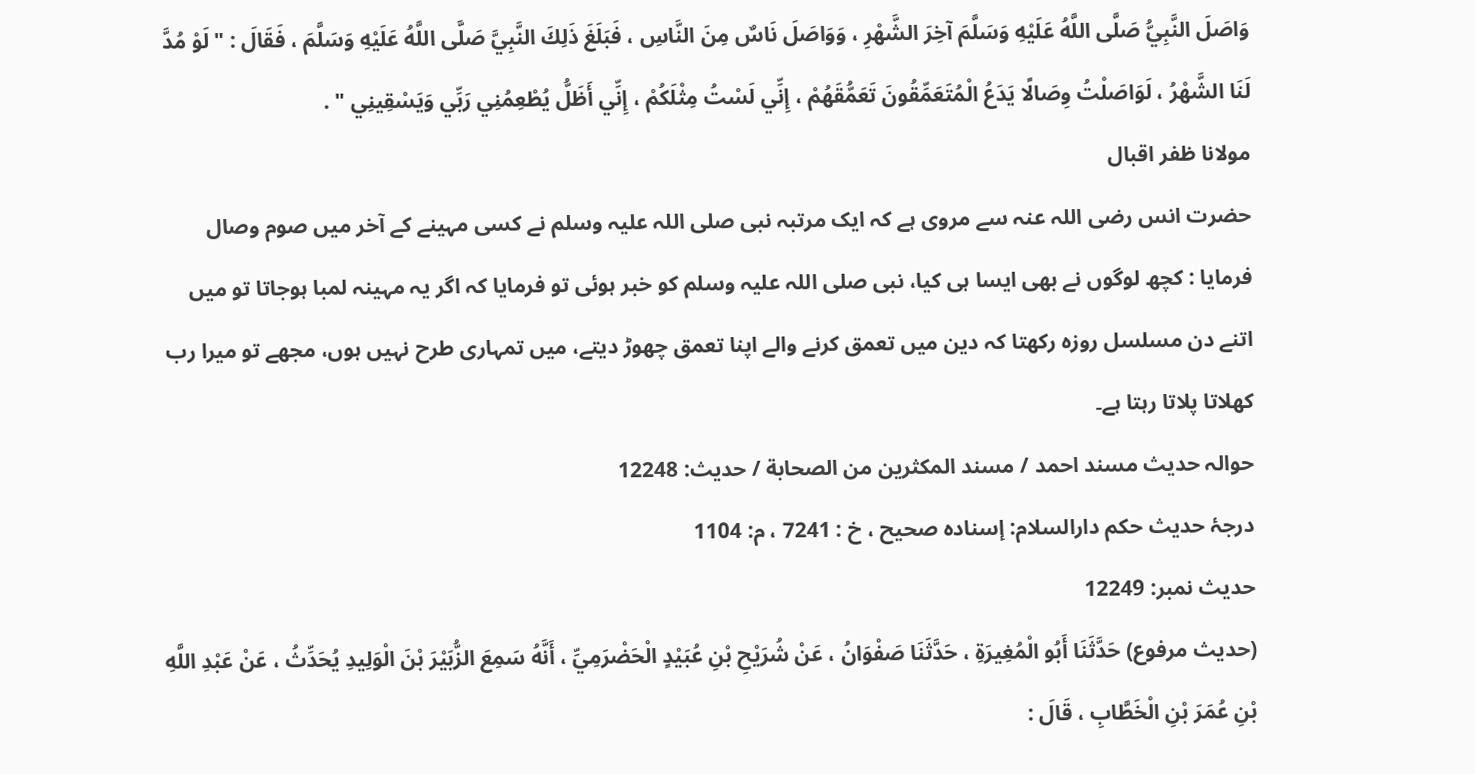وَاصَلَ النَّبِيُّ صَلَّى اللَّهُ عَلَيْهِ وَسَلَّمَ آخِرَ الشَّهْرِ ، وَوَاصَلَ نَاسٌ مِنَ النَّاسِ ، فَبَلَغَ ذَلِكَ النَّبِيَّ صَلَّى اللَّهُ عَلَيْهِ وَسَلَّمَ ، فَقَالَ : " لَوْ مُدَّ لَنَا الشَّهْرُ ، لَوَاصَلْتُ وِصَالًا يَدَعُ الْمُتَعَمِّقُونَ تَعَمُّقَهُمْ ، إِنِّي لَسْتُ مِثْلَكُمْ ، إِنِّي أَظَلُّ يُطْعِمُنِي رَبِّي وَيَسْقِينِي " .
مولانا ظفر اقبال
حضرت انس رضی اللہ عنہ سے مروی ہے کہ ایک مرتبہ نبی صلی اللہ علیہ وسلم نے کسی مہینے کے آخر میں صوم وصال فرمایا : کچھ لوگوں نے بھی ایسا ہی کیا، نبی صلی اللہ علیہ وسلم کو خبر ہوئی تو فرمایا کہ اگر یہ مہینہ لمبا ہوجاتا تو میں اتنے دن مسلسل روزہ رکھتا کہ دین میں تعمق کرنے والے اپنا تعمق چھوڑ دیتے، میں تمہاری طرح نہیں ہوں، مجھے تو میرا رب کھلاتا پلاتا رہتا ہے۔
حوالہ حدیث مسند احمد / مسند المكثرين من الصحابة / حدیث: 12248
درجۂ حدیث حکم دارالسلام: إسناده صحيح ، خ : 7241 ، م: 1104
حدیث نمبر: 12249
(حديث مرفوع) حَدَّثَنَا أَبُو الْمُغِيرَةِ ، حَدَّثَنَا صَفْوَانُ ، عَنْ شُرَيْحِ بْنِ عُبَيْدٍ الْحَضْرَمِيِّ ، أَنَّهُ سَمِعَ الزُّبَيْرَ بْنَ الْوَلِيدِ يُحَدِّثُ ، عَنْ عَبْدِ اللَّهِ بْنِ عُمَرَ بْنِ الْخَطَّابِ ، قَالَ :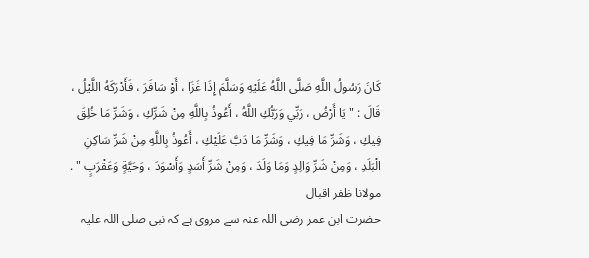كَانَ رَسُولُ اللَّهِ صَلَّى اللَّهُ عَلَيْهِ وَسَلَّمَ إِذَا غَزَا ، أَوْ سَافَرَ ، فَأَدْرَكَهُ اللَّيْلُ ، قَالَ : " يَا أَرْضُ ، رَبِّي وَرَبُّكِ اللَّهُ ، أَعُوذُ بِاللَّهِ مِنْ شَرِّكِ ، وَشَرِّ مَا خُلِقَ فِيكِ ، وَشَرِّ مَا فِيكِ ، وَشَرِّ مَا دَبَّ عَلَيْكِ ، أَعُوذُ بِاللَّهِ مِنْ شَرِّ سَاكِنِ الْبَلَدِ ، وَمِنْ شَرِّ وَالِدٍ وَمَا وَلَدَ ، وَمِنْ شَرِّ أَسَدٍ وَأَسْوَدَ ، وَحَيَّةٍ وَعَقْرَبٍ " .
مولانا ظفر اقبال
حضرت ابن عمر رضی اللہ عنہ سے مروی ہے کہ نبی صلی اللہ علیہ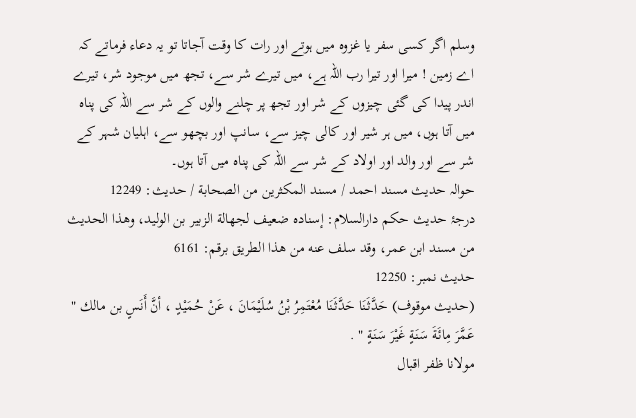وسلم اگر کسی سفر یا غزوہ میں ہوتے اور رات کا وقت آجاتا تو یہ دعاء فرماتے کہ اے زمین ! میرا اور تیرا رب اللہ ہے، میں تیرے شر سے، تجھ میں موجود شر، تیرے اندر پیدا کی گئی چیزوں کے شر اور تجھ پر چلنے والوں کے شر سے اللہ کی پناہ میں آتا ہوں، میں ہر شیر اور کالی چیز سے، سانپ اور بچھو سے، اہلیان شہر کے شر سے اور والد اور اولاد کے شر سے اللہ کی پناہ میں آتا ہوں۔
حوالہ حدیث مسند احمد / مسند المكثرين من الصحابة / حدیث: 12249
درجۂ حدیث حکم دارالسلام: إسناده ضعيف لجهالة الزبير بن الوليد، وهذا الحديث من مسند ابن عمر، وقد سلف عنه من هذا الطريق برقم: 6161
حدیث نمبر: 12250
(حديث موقوف) حَدَّثَنَا حَدَّثَنَا مُعْتَمِرُ بْنُ سُلَيْمَانَ ، عَنْ حُمَيْدٍ ، أنَّ أَنَسٍ بن مالك " عَمَّرَ مِائَةَ سَنَةٍ غَيْرَ سَنَةٍ " .
مولانا ظفر اقبال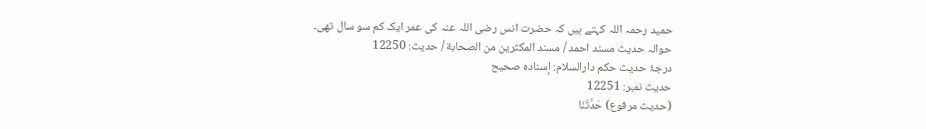حمید رحمہ اللہ کہتے ہیں کہ حضرت انس رضی اللہ عنہ کی عمر ایک کم سو سال تھی۔
حوالہ حدیث مسند احمد / مسند المكثرين من الصحابة / حدیث: 12250
درجۂ حدیث حکم دارالسلام: إسناده صحيح
حدیث نمبر: 12251
(حديث مرفوع) حَدَّثَنَا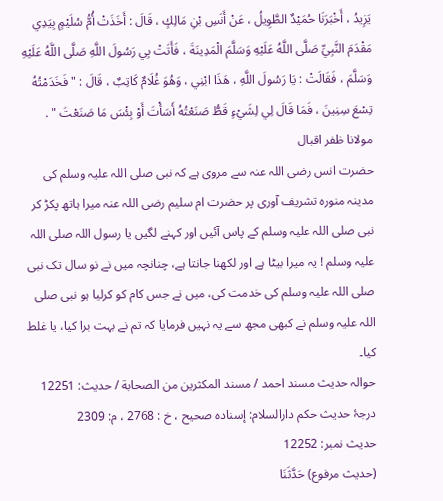يَزِيدُ ، أَخْبَرَنَا حُمَيْدٌ الطَّوِيلُ ، عَنْ أَنَسِ بْنِ مَالِكٍ ، قَالَ : أَخَذَتْ أُمُّ سُلَيْمٍ بِيَدِي مَقْدَمَ النَّبِيِّ صَلَّى اللَّهُ عَلَيْهِ وَسَلَّمَ الْمَدِينَةَ ، فَأَتَتْ بِي رَسُولَ اللَّهِ صَلَّى اللَّهُ عَلَيْهِ وَسَلَّمَ ، فَقَالَتْ : يَا رَسُولَ اللَّهِ ، هَذَا ابْنِي ، وَهُوَ غُلَامٌ كَاتِبٌ ، قَالَ : " فَخَدَمْتُهُ تِسْعَ سِنِينَ ، فَمَا قَالَ لِي لِشَيْءٍ قَطُّ صَنَعْتُهُ أَسَأْتَ أَوْ بِئْسَ مَا صَنَعْتَ " .
مولانا ظفر اقبال
حضرت انس رضی اللہ عنہ سے مروی ہے کہ نبی صلی اللہ علیہ وسلم کی مدینہ منورہ تشریف آوری پر حضرت ام سلیم رضی اللہ عنہ میرا ہاتھ پکڑ کر نبی صلی اللہ علیہ وسلم کے پاس آئیں اور کہنے لگیں یا رسول اللہ صلی اللہ علیہ وسلم ! یہ میرا بیٹا ہے اور لکھنا جانتا ہے، چنانچہ میں نے نو سال تک نبی صلی اللہ علیہ وسلم کی خدمت کی، میں نے جس کام کو کرلیا ہو نبی صلی اللہ علیہ وسلم نے کبھی مجھ سے یہ نہیں فرمایا کہ تم نے بہت برا کیا، یا غلط کیا۔
حوالہ حدیث مسند احمد / مسند المكثرين من الصحابة / حدیث: 12251
درجۂ حدیث حکم دارالسلام: إسناده صحيح ، خ : 2768 ، م: 2309
حدیث نمبر: 12252
(حديث مرفوع) حَدَّثَنَا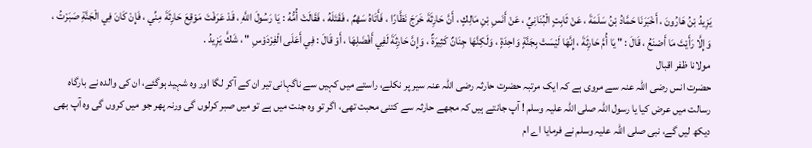يَزِيدُ بْنُ هَارُونَ ، أَخْبَرَنَا حَمَّادُ بْنُ سَلَمَةَ ، عَنْ ثَابِتٍ الْبُنَانِيِّ ، عَنْ أَنَسِ بْنِ مَالِكٍ ، أَنَّ حَارِثَةَ خَرَجَ نَظَّارًا ، فَأَتَاهُ سَهْمٌ ، فَقَتَلَهُ ، فَقَالَتْ أُمُّهُ : يَا رَسُولَ اللَّهِ ، قَدْ عَرَفْتَ مَوْقِعَ حَارِثَةَ مِنِّي ، فَإِنْ كَانَ فِي الْجَنَّةِ صَبَرْتُ ، وَإِلَّا رَأَيْتَ مَا أَصْنَعُ ، قَالَ : " يَا أُمَّ حَارِثَةَ ، إِنَّهَا لَيْسَتْ بِجَنَّةٍ وَاحِدَةٍ ، وَلَكِنَّهَا جِنَانٌ كَثِيرَةٌ ، وَإِنَّ حَارِثَةَ لَفِي أَفْضَلِهَا ، أَوْ قَالَ : فِي أَعَلَى الْفِرْدَوْسِ " ، شَكَّ يَزِيدُ .
مولانا ظفر اقبال
حضرت انس رضی اللہ عنہ سے مروی ہے کہ ایک مرتبہ حضرت حارثہ رضی اللہ عنہ سیر پر نکلے، راستے میں کہیں سے ناگہانی تیر ان کے آکر لگا اور وہ شہید ہوگئے، ان کی والدہ نے بارگاہ رسالت میں عرض کیا یا رسول اللہ صلی اللہ علیہ وسلم ! آپ جانتے ہیں کہ مجھے حارثہ سے کتنی محبت تھی، اگر تو وہ جنت میں ہے تو میں صبر کرلوں گی ورنہ پھر جو میں کروں گی وہ آپ بھی دیکھ لیں گے، نبی صلی اللہ علیہ وسلم نے فرمایا اے ام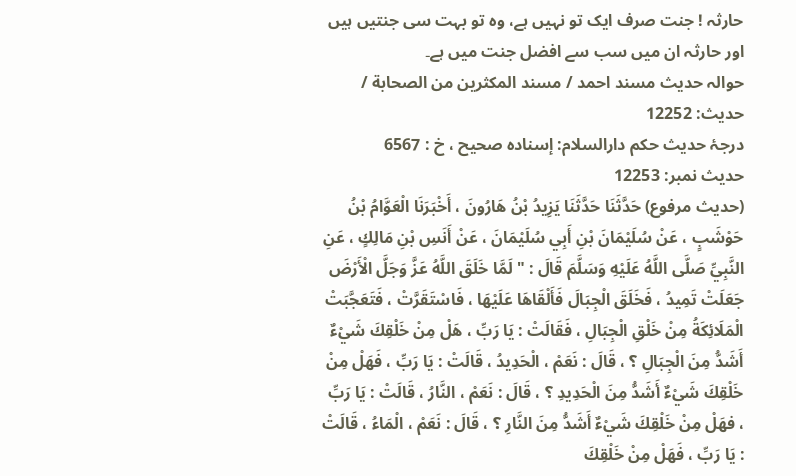حارثہ ! جنت صرف ایک تو نہیں ہے، وہ تو بہت سی جنتیں ہیں اور حارثہ ان میں سب سے افضل جنت میں ہے۔
حوالہ حدیث مسند احمد / مسند المكثرين من الصحابة / حدیث: 12252
درجۂ حدیث حکم دارالسلام: إسناده صحيح ، خ : 6567
حدیث نمبر: 12253
(حديث مرفوع) حَدَّثَنَا حَدَّثَنَا يَزِيدُ بْنُ هَارُونَ ، أَخْبَرَنَا الْعَوَّامُ بْنُ حَوْشَبٍ ، عَنْ سُلَيْمَانَ بْنِ أَبِي سُلَيْمَانَ ، عَنْ أَنَسِ بْنِ مَالِكٍ ، عَنِ النَّبِيِّ صَلَّى اللَّهُ عَلَيْهِ وَسَلَّمَ قَالَ : " لَمَّا خَلَقَ اللَّهُ عَزَّ وَجَلَّ الْأَرْضَ جَعَلَتْ تَمِيدُ ، فَخَلَقَ الْجِبَالَ فَأَلْقَاهَا عَلَيْهَا ، فَاسْتَقَرَّتْ ، فَتَعَجَّبَتْ الْمَلَائِكَةُ مِنْ خَلْقِ الْجِبَالِ ، فَقَالَتْ : يَا رَبِّ ، هَلْ مِنْ خَلْقِكَ شَيْءٌ أَشَدُّ مِنَ الْجِبَالِ ؟ ، قَالَ : نَعَمْ ، الْحَدِيدُ ، قَالَتْ : يَا رَبِّ ، فَهَلْ مِنْ خَلْقِكَ شَيْءٌ أَشَدُّ مِنَ الْحَدِيدِ ؟ ، قَالَ : نَعَمْ ، النَّارُ ، قَالَتْ : يَا رَبِّ ، فهَلْ مِنْ خَلْقِكَ شَيْءٌ أَشَدُّ مِنَ النَّارِ ؟ ، قَالَ : نَعَمْ ، الْمَاءُ ، قَالَتْ : يَا رَبِّ ، فَهَلْ مِنْ خَلْقِكَ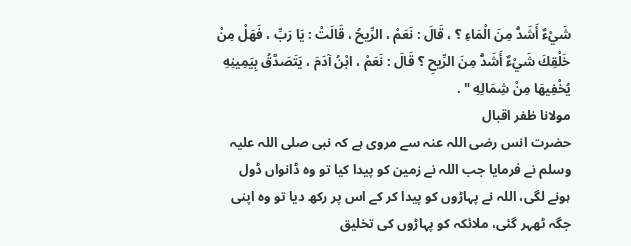شَيْءٌ أَشَدُّ مِنَ الْمَاءِ ؟ ، قَالَ : نَعَمْ ، الرِّيحُ ، قَالَتْ : يَا رَبِّ ، فَهَلْ مِنْ خَلْقِكَ شَيْءٌ أَشَدُّ مِنَ الرِّيحِ ؟ قَالَ : نَعَمْ ، ابْنُ آدَمَ ، يَتَصَدَّقُ بِيَمِينِهِ يُخْفِيهَا مِنْ شِمَالِهِ " .
مولانا ظفر اقبال
حضرت انس رضی اللہ عنہ سے مروی ہے کہ نبی صلی اللہ علیہ وسلم نے فرمایا جب اللہ نے زمین کو پیدا کیا تو وہ ڈانواں ڈول ہونے لگی، اللہ نے پہاڑوں کو پیدا کر کے اس پر رکھ دیا تو وہ اپنی جگہ ٹھہر گئی، ملائکہ کو پہاڑوں کی تخلیق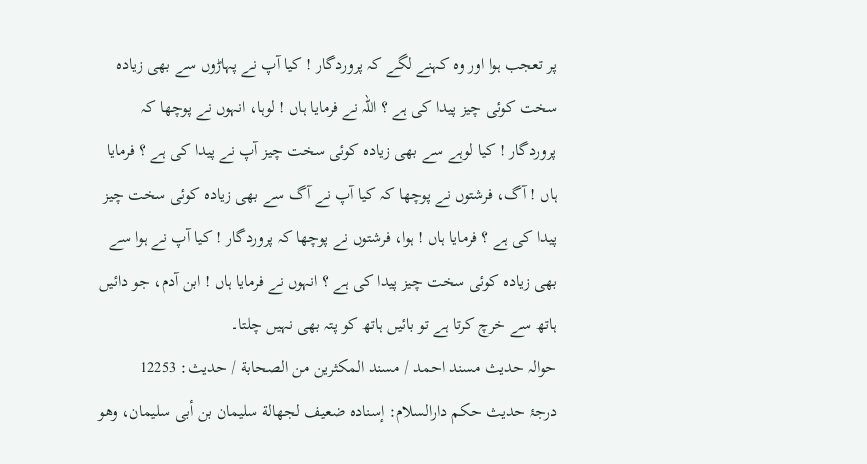پر تعجب ہوا اور وہ کہنے لگے کہ پروردگار ! کیا آپ نے پہاڑوں سے بھی زیادہ سخت کوئی چیز پیدا کی ہے ؟ اللہ نے فرمایا ہاں ! لوہا، انہوں نے پوچھا کہ پروردگار ! کیا لوہے سے بھی زیادہ کوئی سخت چیز آپ نے پیدا کی ہے ؟ فرمایا ہاں ! آگ، فرشتوں نے پوچھا کہ کیا آپ نے آگ سے بھی زیادہ کوئی سخت چیز پیدا کی ہے ؟ فرمایا ہاں ! ہوا، فرشتوں نے پوچھا کہ پروردگار ! کیا آپ نے ہوا سے بھی زیادہ کوئی سخت چیز پیدا کی ہے ؟ انہوں نے فرمایا ہاں ! ابن آدم، جو دائیں ہاتھ سے خرچ کرتا ہے تو بائیں ہاتھ کو پتہ بھی نہیں چلتا۔
حوالہ حدیث مسند احمد / مسند المكثرين من الصحابة / حدیث: 12253
درجۂ حدیث حکم دارالسلام: إسناده ضعيف لجهالة سليمان بن أبى سليمان، وهو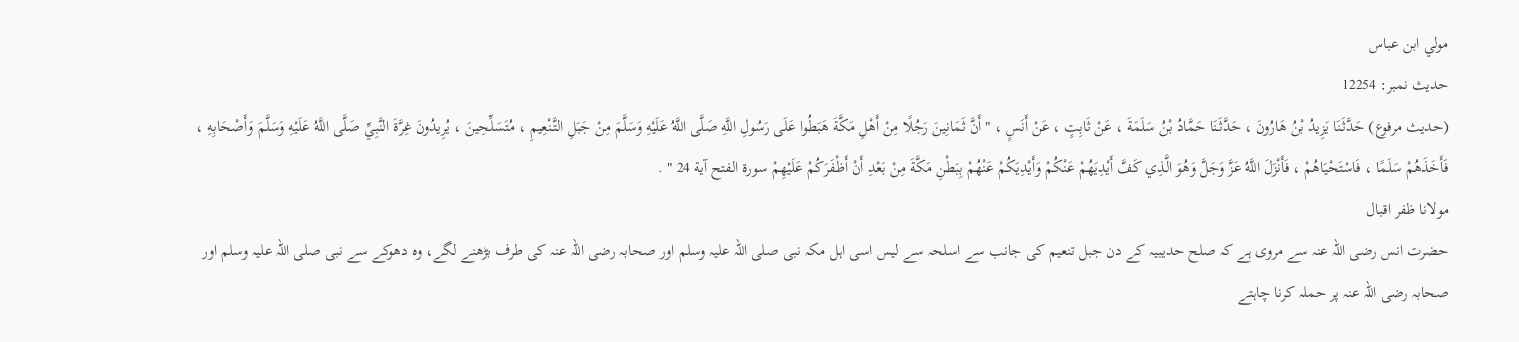مولي ابن عباس
حدیث نمبر: 12254
(حديث مرفوع) حَدَّثَنَا يَزِيدُ بْنُ هَارُونَ ، حَدَّثَنَا حَمَّادُ بْنُ سَلَمَةَ ، عَنْ ثَابِتٍ ، عَنْ أَنَسٍ ، " أَنَّ ثَمَانِينَ رَجُلًا مِنْ أَهْلِ مَكَّةَ هَبَطُوا عَلَى رَسُولِ اللَّهِ صَلَّى اللَّهُ عَلَيْهِ وَسَلَّمَ مِنْ جَبَلِ التَّنْعِيمِ ، مُتَسَلِّحِينَ ، يُرِيدُونَ غِرَّةَ النَّبِيِّ صَلَّى اللَّهُ عَلَيْهِ وَسَلَّمَ وَأَصْحَابِهِ ، فَأَخَذَهُمْ سَلَمًا ، فَاسْتَحْيَاهُمْ ، فَأَنْزَلَ اللَّهُ عَزَّ وَجَلَّ وَهُوَ الَّذِي كَفَّ أَيْدِيَهُمْ عَنْكُمْ وَأَيْدِيَكُمْ عَنْهُمْ بِبَطْنِ مَكَّةَ مِنْ بَعْدِ أَنْ أَظْفَرَكُمْ عَلَيْهِمْ سورة الفتح آية 24 " .
مولانا ظفر اقبال
حضرت انس رضی اللہ عنہ سے مروی ہے کہ صلح حدیبیہ کے دن جبل تنعیم کی جانب سے اسلحہ سے لیس اسی اہل مکہ نبی صلی اللہ علیہ وسلم اور صحابہ رضی اللہ عنہ کی طرف بڑھنے لگے، وہ دھوکے سے نبی صلی اللہ علیہ وسلم اور صحابہ رضی اللہ عنہ پر حملہ کرنا چاہتے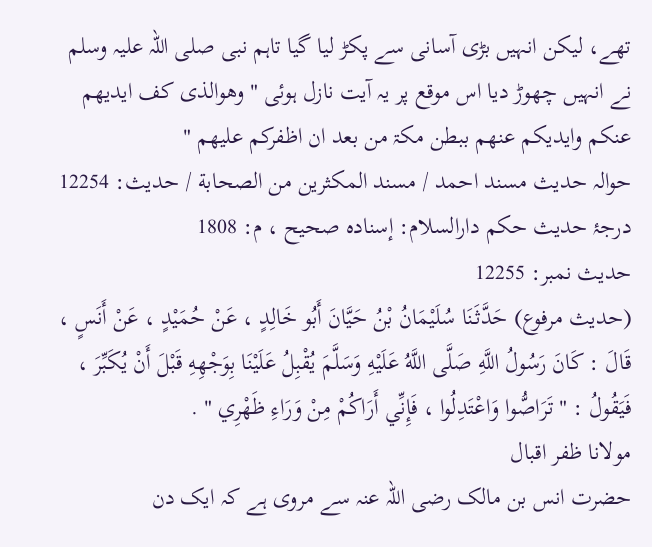تھے، لیکن انہیں بڑی آسانی سے پکڑ لیا گیا تاہم نبی صلی اللہ علیہ وسلم نے انہیں چھوڑ دیا اس موقع پر یہ آیت نازل ہوئی " وھوالذی کف ایدیھم عنکم وایدیکم عنھم ببطن مکۃ من بعد ان اظفرکم علیھم "
حوالہ حدیث مسند احمد / مسند المكثرين من الصحابة / حدیث: 12254
درجۂ حدیث حکم دارالسلام: إسناده صحيح ، م: 1808
حدیث نمبر: 12255
(حديث مرفوع) حَدَّثَنَا سُلَيْمَانُ بْنُ حَيَّانَ أَبُو خَالِدٍ ، عَنْ حُمَيْدٍ ، عَنْ أَنَسٍ ، قَالَ : كَانَ رَسُولُ اللَّهِ صَلَّى اللَّهُ عَلَيْهِ وَسَلَّمَ يُقْبِلُ عَلَيْنَا بِوَجْهِهِ قَبْلَ أَنْ يُكَبِّرَ ، فَيَقُولُ : " تَرَاصُّوا وَاعْتَدِلُوا ، فَإِنِّي أَرَاكُمْ مِنْ وَرَاءِ ظَهْرِي " .
مولانا ظفر اقبال
حضرت انس بن مالک رضی اللہ عنہ سے مروی ہے کہ ایک دن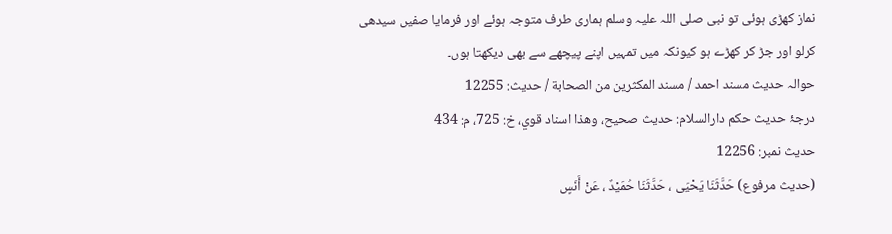نماز کھڑی ہوئی تو نبی صلی اللہ علیہ وسلم ہماری طرف متوجہ ہوئے اور فرمایا صفیں سیدھی کرلو اور جڑ کر کھڑے ہو کیونکہ میں تمہیں اپنے پیچھے سے بھی دیکھتا ہوں۔
حوالہ حدیث مسند احمد / مسند المكثرين من الصحابة / حدیث: 12255
درجۂ حدیث حکم دارالسلام: حديث صحيح، وهذا اسناد قوي، خ: 725، م: 434
حدیث نمبر: 12256
(حديث مرفوع) حَدَّثَنَا يَحْيَى ، حَدَّثَنَا حُمَيْدٌ ، عَنْ أَنَسٍ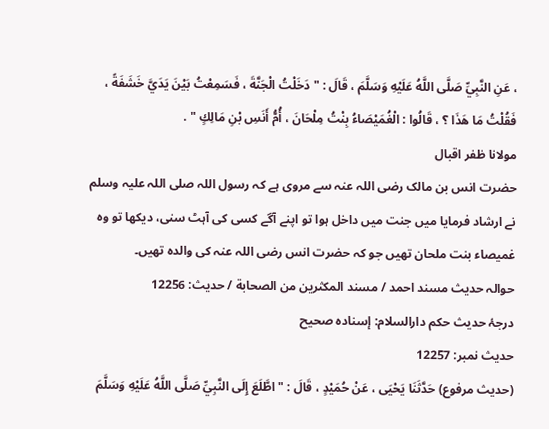، عَنِ النَّبِيِّ صَلَّى اللَّهُ عَلَيْهِ وَسَلَّمَ ، قَالَ : " دَخَلْتُ الْجَنَّةَ ، فَسَمِعْتُ بَيْنَ يَدَيَّ خَشَفَةً ، فَقُلْتُ مَا هَذَا ؟ ، قَالُوا : الْغُمَيْصَاءُ بِنْتُ مِلْحَانَ ، أُمُّ أَنَسِ بْنِ مَالِكٍ " .
مولانا ظفر اقبال
حضرت انس بن مالک رضی اللہ عنہ سے مروی ہے کہ رسول اللہ صلی اللہ علیہ وسلم نے ارشاد فرمایا میں جنت میں داخل ہوا تو اپنے آگے کسی کی آہٹ سنی، دیکھا تو وہ غمیصاء بنت ملحان تھیں جو کہ حضرت انس رضی اللہ عنہ کی والدہ تھیں۔
حوالہ حدیث مسند احمد / مسند المكثرين من الصحابة / حدیث: 12256
درجۂ حدیث حکم دارالسلام: إسناده صحيح
حدیث نمبر: 12257
(حديث مرفوع) حَدَّثَنَا يَحْيَى ، عَنْ حُمَيْدٍ ، قَالَ : " اطَّلَعَ إِلَى النَّبِيِّ صَلَّى اللَّهُ عَلَيْهِ وَسَلَّمَ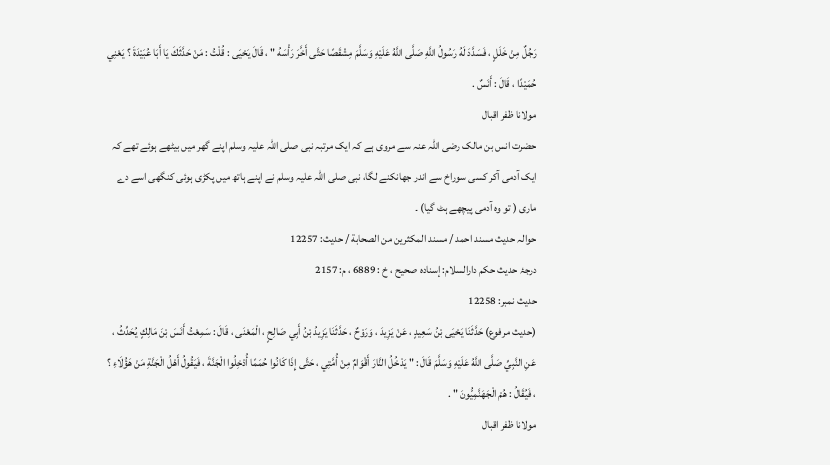رَجُلٌ مِنْ خَلَلٍ ، فَسَدَّدَ لَهُ رَسُولُ اللَّهِ صَلَّى اللَّهُ عَلَيْهِ وَسَلَّمَ مِشْقَصًا حَتَّى أَخَّرَ رَأْسَهُ " ، قَالَ يَحْيَى : قُلْتُ : مَنْ حَدَّثَكَ يَا أَبَا عُبَيْدَةَ ؟ يَعْنِي حُمَيْدًا ، قَالَ : أَنَسٌ .
مولانا ظفر اقبال
حضرت انس بن مالک رضی اللہ عنہ سے مروی ہے کہ ایک مرتبہ نبی صلی اللہ علیہ وسلم اپنے گھر میں بیٹھے ہوئے تھے کہ ایک آدمی آکر کسی سوراخ سے اندر جھانکنے لگا، نبی صلی اللہ علیہ وسلم نے اپنے ہاتھ میں پکڑی ہوئی کنگھی اسے دے ماری ( تو وہ آدمی پیچھے ہٹ گیا) ۔
حوالہ حدیث مسند احمد / مسند المكثرين من الصحابة / حدیث: 12257
درجۂ حدیث حکم دارالسلام: إسناده صحيح ، خ : 6889 ، م: 2157
حدیث نمبر: 12258
(حديث مرفوع) حَدَّثَنَا يَحْيَى بْنُ سَعِيدٍ ، عَنْ يَزِيدَ ، وَرَوْحٌ ، حَدَّثَنَا يَزِيدُ بْنُ أَبِي صَالِحٍ ، الْمَعْنَى ، قَالَ : سَمِعْتُ أَنَسَ بْنَ مَالِكٍ يُحَدِّثُ ، عَنِ النَّبِيِّ صَلَّى اللَّهُ عَلَيْهِ وَسَلَّمَ قَالَ : " يَدْخُلُ النَّارَ أَقْوَامٌ مِنْ أُمَّتِي ، حَتَّى إِذَا كَانُوا حُمَمًا أُدْخِلُوا الْجَنَّةَ ، فَيَقُولُ أَهْلُ الْجَنَّةِ مَنْ هَؤُلَاءِ ؟ ، فَيُقَالُ : هُمْ الْجَهَنَّمِيُّونَ " .
مولانا ظفر اقبال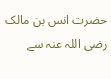حضرت انس بن مالک رضی اللہ عنہ سے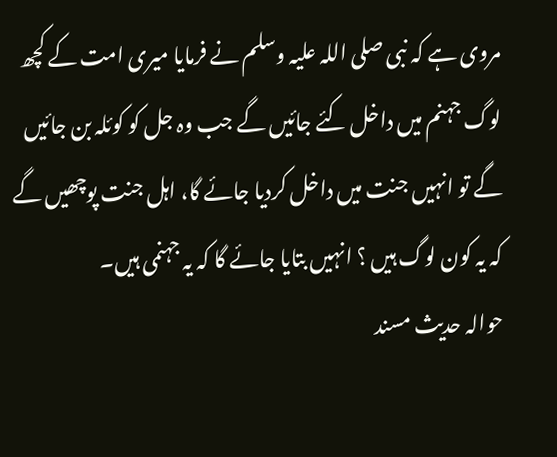مروی ہے کہ نبی صلی اللہ علیہ وسلم نے فرمایا میری امت کے کچھ لوگ جہنم میں داخل کئے جائیں گے جب وہ جل کو کوئلہ بن جائیں گے تو انہیں جنت میں داخل کردیا جائے گا، اہل جنت پوچھیں گے کہ یہ کون لوگ ہیں ؟ انہیں بتایا جائے گا کہ یہ جہنمی ہیں۔
حوالہ حدیث مسند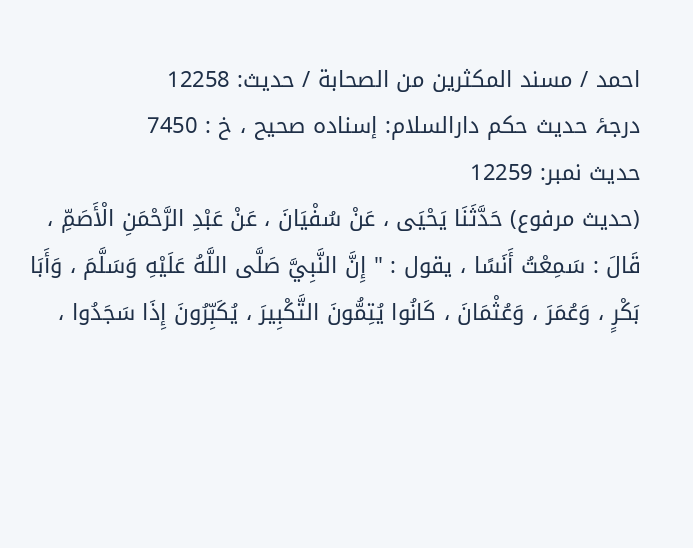احمد / مسند المكثرين من الصحابة / حدیث: 12258
درجۂ حدیث حکم دارالسلام: إسناده صحيح ، خ : 7450
حدیث نمبر: 12259
(حديث مرفوع) حَدَّثَنَا يَحْيَى ، عَنْ سُفْيَانَ ، عَنْ عَبْدِ الرَّحْمَنِ الْأَصَمِّ ، قَالَ : سَمِعْتُ أَنَسًا ، يقول : " إِنَّ النَّبِيَّ صَلَّى اللَّهُ عَلَيْهِ وَسَلَّمَ ، وَأَبَا بَكْرٍ ، وَعُمَرَ ، وَعُثْمَانَ ، كَانُوا يُتِمُّونَ التَّكْبِيرَ ، يُكَبِّرُونَ إِذَا سَجَدُوا ،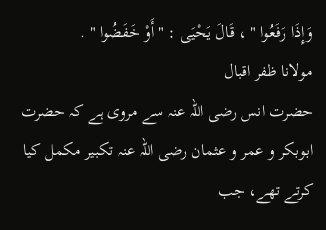وَإِذَا رَفَعُوا " ، قَالَ يَحْيَى : " أَوْ خَفَضُوا " .
مولانا ظفر اقبال
حضرت انس رضی اللہ عنہ سے مروی ہے کہ حضرت ابوبکر و عمر و عثمان رضی اللہ عنہ تکبیر مکمل کیا کرتے تھے، جب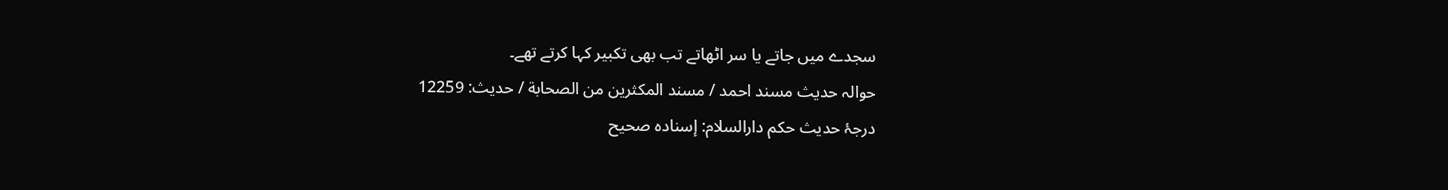سجدے میں جاتے یا سر اٹھاتے تب بھی تکبیر کہا کرتے تھے۔
حوالہ حدیث مسند احمد / مسند المكثرين من الصحابة / حدیث: 12259
درجۂ حدیث حکم دارالسلام: إسناده صحيح